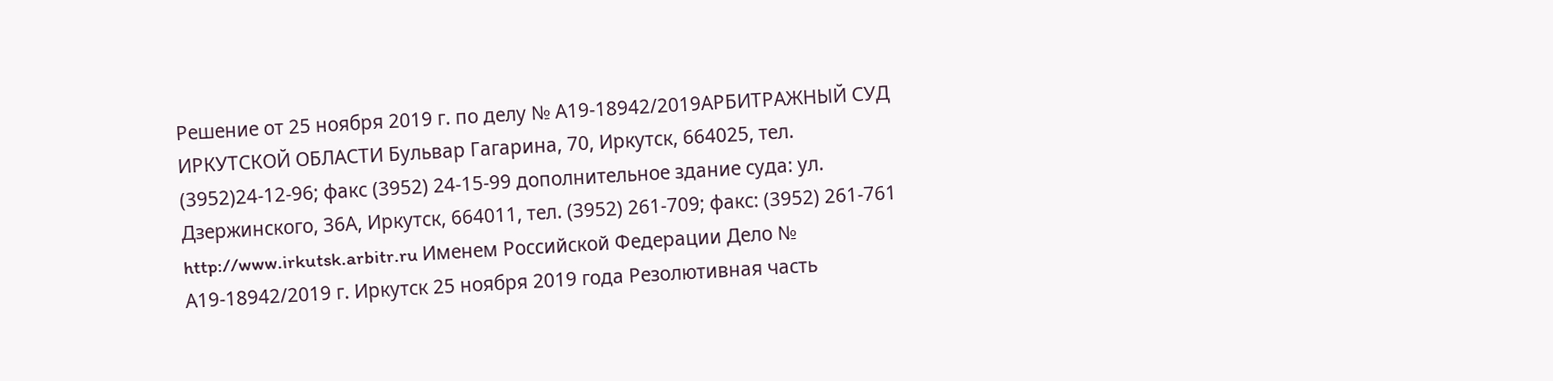Решение от 25 ноября 2019 г. по делу № А19-18942/2019АРБИТРАЖНЫЙ СУД ИРКУТСКОЙ ОБЛАСТИ Бульвар Гагарина, 70, Иркутск, 664025, тел. (3952)24-12-96; факс (3952) 24-15-99 дополнительное здание суда: ул. Дзержинского, 36А, Иркутск, 664011, тел. (3952) 261-709; факс: (3952) 261-761 http://www.irkutsk.arbitr.ru Именем Российской Федерации Дело № А19-18942/2019 г. Иркутск 25 ноября 2019 года Резолютивная часть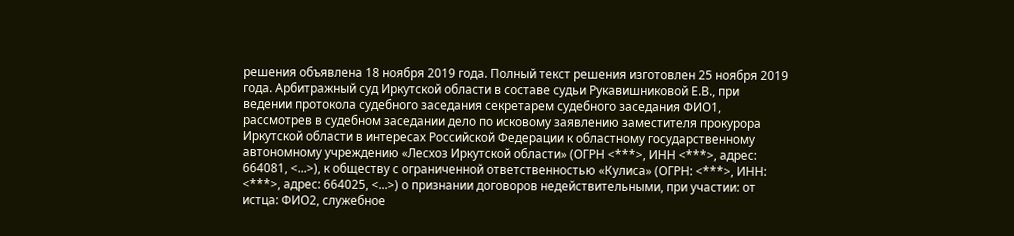решения объявлена 18 ноября 2019 года. Полный текст решения изготовлен 25 ноября 2019 года. Арбитражный суд Иркутской области в составе судьи Рукавишниковой Е.В., при ведении протокола судебного заседания секретарем судебного заседания ФИО1, рассмотрев в судебном заседании дело по исковому заявлению заместителя прокурора Иркутской области в интересах Российской Федерации к областному государственному автономному учреждению «Лесхоз Иркутской области» (ОГРН <***>, ИНН <***>, адрес: 664081, <...>), к обществу с ограниченной ответственностью «Кулиса» (ОГРН: <***>, ИНН: <***>, адрес: 664025, <...>) о признании договоров недействительными, при участии: от истца: ФИО2, служебное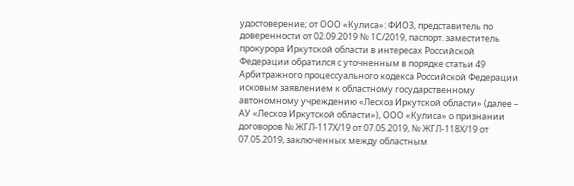удостоверение; от ООО «Кулиса»: ФИО3, представитель по доверенности от 02.09.2019 № 1С/2019, паспорт. заместитель прокурора Иркутской области в интересах Российской Федерации обратился с уточненным в порядке статьи 49 Арбитражного процессуального кодекса Российской Федерации исковым заявлением к областному государственному автономному учреждению «Лесхоз Иркутской области» (далее – АУ «Лесхоз Иркутской области»), ООО «Кулиса» о признании договоров № ЖГЛ-117Х/19 от 07.05.2019, № ЖГЛ-118Х/19 от 07.05.2019, заключенных между областным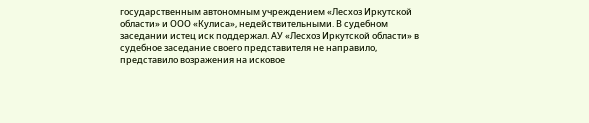государственным автономным учреждением «Лесхоз Иркутской области» и ООО «Кулиса», недействительными. В судебном заседании истец иск поддержал. АУ «Лесхоз Иркутской области» в судебное заседание своего представителя не направило, представило возражения на исковое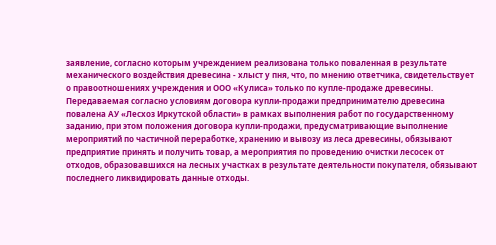заявление, согласно которым учреждением реализована только поваленная в результате механического воздействия древесина - хлыст у пня, что, по мнению ответчика, свидетельствует о правоотношениях учреждения и ООО «Кулиса» только по купле-продаже древесины. Передаваемая согласно условиям договора купли-продажи предпринимателю древесина повалена АУ «Лесхоз Иркутской области» в рамках выполнения работ по государственному заданию, при этом положения договора купли-продажи, предусматривающие выполнение мероприятий по частичной переработке, хранению и вывозу из леса древесины, обязывают предприятие принять и получить товар, а мероприятия по проведению очистки лесосек от отходов, образовавшихся на лесных участках в результате деятельности покупателя, обязывают последнего ликвидировать данные отходы.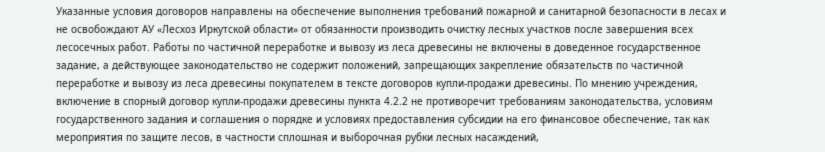Указанные условия договоров направлены на обеспечение выполнения требований пожарной и санитарной безопасности в лесах и не освобождают АУ «Лесхоз Иркутской области» от обязанности производить очистку лесных участков после завершения всех лесосечных работ. Работы по частичной переработке и вывозу из леса древесины не включены в доведенное государственное задание, а действующее законодательство не содержит положений, запрещающих закрепление обязательств по частичной переработке и вывозу из леса древесины покупателем в тексте договоров купли-продажи древесины. По мнению учреждения, включение в спорный договор купли-продажи древесины пункта 4.2.2 не противоречит требованиям законодательства, условиям государственного задания и соглашения о порядке и условиях предоставления субсидии на его финансовое обеспечение, так как мероприятия по защите лесов, в частности сплошная и выборочная рубки лесных насаждений,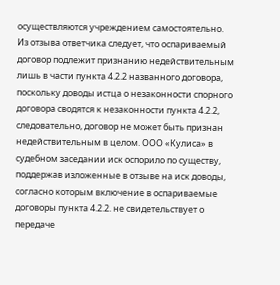осуществляются учреждением самостоятельно. Из отзыва ответчика следует, что оспариваемый договор подлежит признанию недействительным лишь в части пункта 4.2.2 названного договора, поскольку доводы истца о незаконности спорного договора сводятся к незаконности пункта 4.2.2, следовательно, договор не может быть признан недействительным в целом. ООО «Кулиса» в судебном заседании иск оспорило по существу, поддержав изложенные в отзыве на иск доводы, согласно которым включение в оспариваемые договоры пункта 4.2.2. не свидетельствует о передаче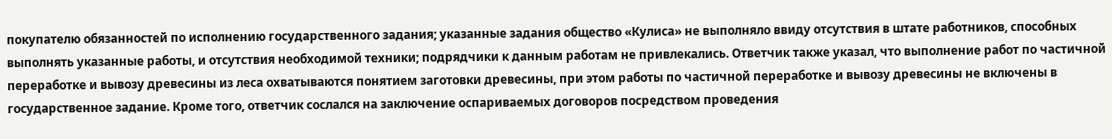покупателю обязанностей по исполнению государственного задания; указанные задания общество «Кулиса» не выполняло ввиду отсутствия в штате работников, способных выполнять указанные работы, и отсутствия необходимой техники; подрядчики к данным работам не привлекались. Ответчик также указал, что выполнение работ по частичной переработке и вывозу древесины из леса охватываются понятием заготовки древесины, при этом работы по частичной переработке и вывозу древесины не включены в государственное задание. Кроме того, ответчик сослался на заключение оспариваемых договоров посредством проведения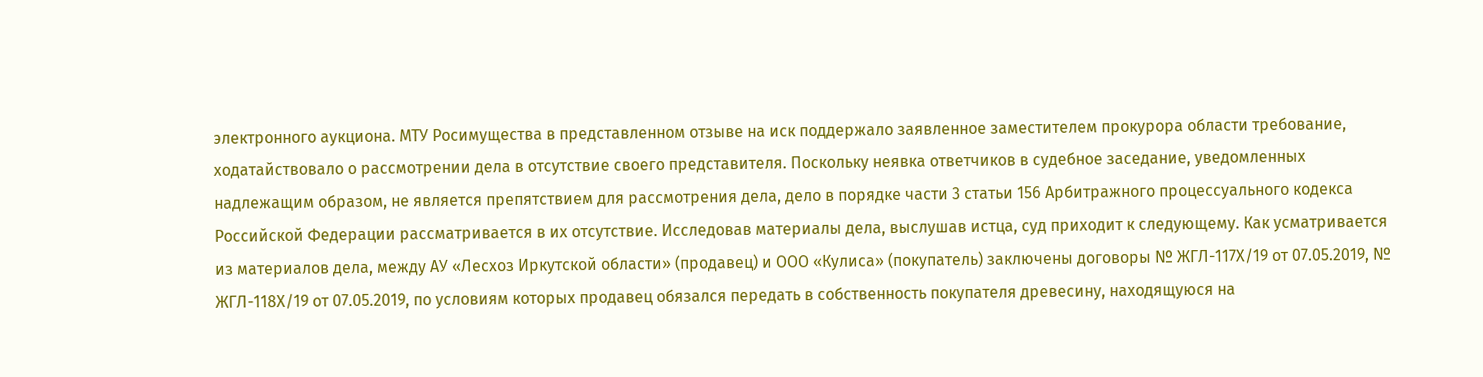электронного аукциона. МТУ Росимущества в представленном отзыве на иск поддержало заявленное заместителем прокурора области требование, ходатайствовало о рассмотрении дела в отсутствие своего представителя. Поскольку неявка ответчиков в судебное заседание, уведомленных надлежащим образом, не является препятствием для рассмотрения дела, дело в порядке части 3 статьи 156 Арбитражного процессуального кодекса Российской Федерации рассматривается в их отсутствие. Исследовав материалы дела, выслушав истца, суд приходит к следующему. Как усматривается из материалов дела, между АУ «Лесхоз Иркутской области» (продавец) и ООО «Кулиса» (покупатель) заключены договоры № ЖГЛ-117Х/19 от 07.05.2019, № ЖГЛ-118Х/19 от 07.05.2019, по условиям которых продавец обязался передать в собственность покупателя древесину, находящуюся на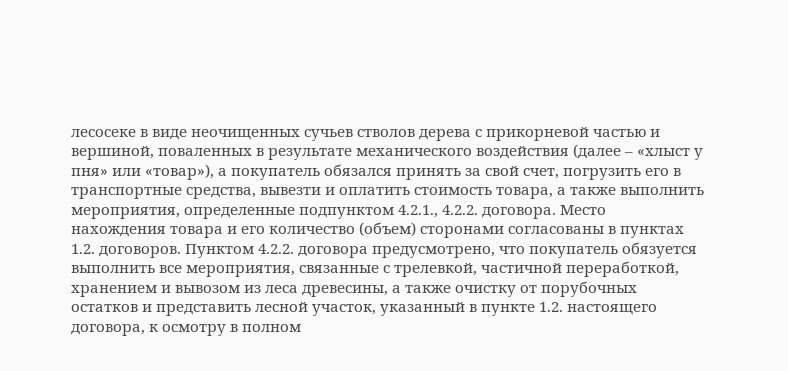лесосеке в виде неочищенных сучьев стволов дерева с прикорневой частью и вершиной, поваленных в результате механического воздействия (далее – «хлыст у пня» или «товар»), а покупатель обязался принять за свой счет, погрузить его в транспортные средства, вывезти и оплатить стоимость товара, а также выполнить мероприятия, определенные подпунктом 4.2.1., 4.2.2. договора. Место нахождения товара и его количество (объем) сторонами согласованы в пунктах 1.2. договоров. Пунктом 4.2.2. договора предусмотрено, что покупатель обязуется выполнить все мероприятия, связанные с трелевкой, частичной переработкой, хранением и вывозом из леса древесины, а также очистку от порубочных остатков и представить лесной участок, указанный в пункте 1.2. настоящего договора, к осмотру в полном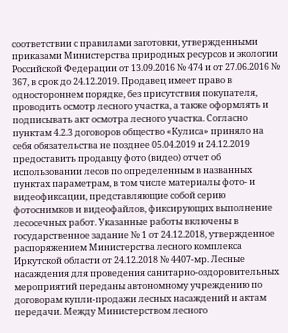соответствии с правилами заготовки, утвержденными приказами Министерства природных ресурсов и экологии Российской Федерации от 13.09.2016 № 474 и от 27.06.2016 № 367, в срок до 24.12.2019. Продавец имеет право в одностороннем порядке, без присутствия покупателя, проводить осмотр лесного участка, а также оформлять и подписывать акт осмотра лесного участка. Согласно пунктам 4.2.3 договоров общество «Кулиса» приняло на себя обязательства не позднее 05.04.2019 и 24.12.2019 предоставить продавцу фото (видео) отчет об использовании лесов по определенным в названных пунктах параметрам, в том числе материалы фото- и видеофиксации, представляющие собой серию фотоснимков и видеофайлов, фиксирующих выполнение лесосечных работ. Указанные работы включены в государственное задание № 1 от 24.12.2018, утвержденное распоряжением Министерства лесного комплекса Иркутской области от 24.12.2018 № 4407-мр. Лесные насаждения для проведения санитарно-оздоровительных мероприятий переданы автономному учреждению по договорам купли-продажи лесных насаждений и актам передачи. Между Министерством лесного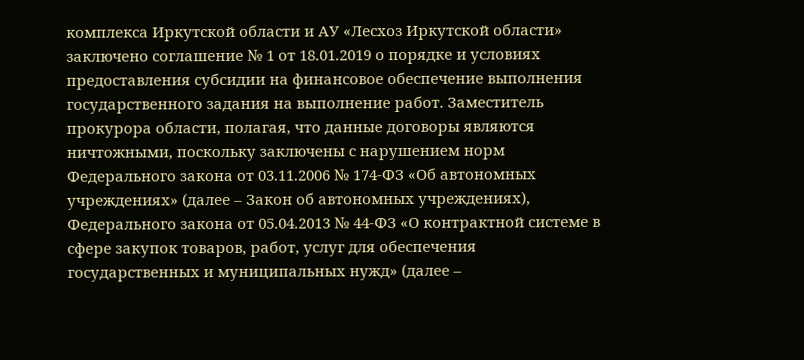комплекса Иркутской области и АУ «Лесхоз Иркутской области» заключено соглашение № 1 от 18.01.2019 о порядке и условиях предоставления субсидии на финансовое обеспечение выполнения государственного задания на выполнение работ. Заместитель прокурора области, полагая, что данные договоры являются ничтожными, поскольку заключены с нарушением норм Федерального закона от 03.11.2006 № 174-ФЗ «Об автономных учреждениях» (далее – Закон об автономных учреждениях), Федерального закона от 05.04.2013 № 44-ФЗ «О контрактной системе в сфере закупок товаров, работ, услуг для обеспечения государственных и муниципальных нужд» (далее –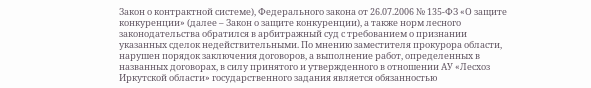Закон о контрактной системе), Федерального закона от 26.07.2006 № 135-ФЗ «О защите конкуренции» (далее – Закон о защите конкуренции), а также норм лесного законодательства обратился в арбитражный суд с требованием о признании указанных сделок недействительными. По мнению заместителя прокурора области, нарушен порядок заключения договоров, а выполнение работ, определенных в названных договорах, в силу принятого и утвержденного в отношении АУ «Лесхоз Иркутской области» государственного задания является обязанностью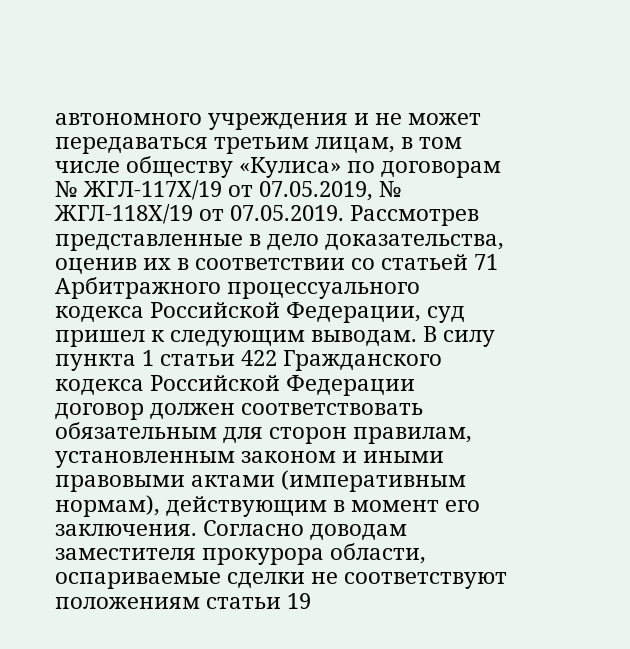автономного учреждения и не может передаваться третьим лицам, в том числе обществу «Кулиса» по договорам № ЖГЛ-117Х/19 от 07.05.2019, № ЖГЛ-118Х/19 от 07.05.2019. Рассмотрев представленные в дело доказательства, оценив их в соответствии со статьей 71 Арбитражного процессуального кодекса Российской Федерации, суд пришел к следующим выводам. В силу пункта 1 статьи 422 Гражданского кодекса Российской Федерации договор должен соответствовать обязательным для сторон правилам, установленным законом и иными правовыми актами (императивным нормам), действующим в момент его заключения. Согласно доводам заместителя прокурора области, оспариваемые сделки не соответствуют положениям статьи 19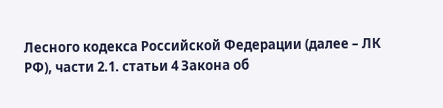Лесного кодекса Российской Федерации (далее – ЛК РФ), части 2.1. статьи 4 Закона об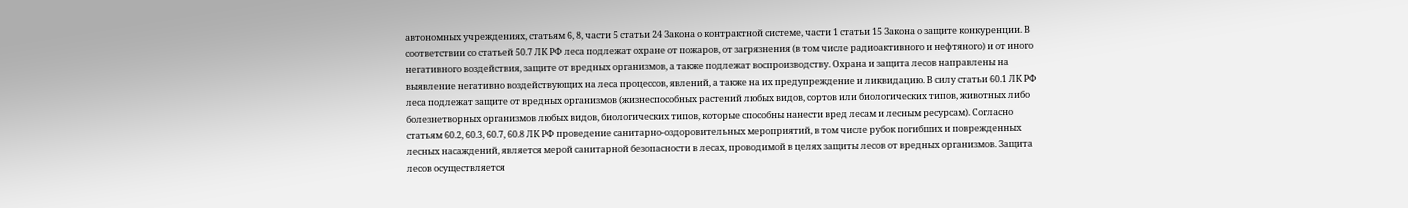автономных учреждениях, статьям 6, 8, части 5 статьи 24 Закона о контрактной системе, части 1 статьи 15 Закона о защите конкуренции. В соответствии со статьей 50.7 ЛК РФ леса подлежат охране от пожаров, от загрязнения (в том числе радиоактивного и нефтяного) и от иного негативного воздействия, защите от вредных организмов, а также подлежат воспроизводству. Охрана и защита лесов направлены на выявление негативно воздействующих на леса процессов, явлений, а также на их предупреждение и ликвидацию. В силу статьи 60.1 ЛК РФ леса подлежат защите от вредных организмов (жизнеспособных растений любых видов, сортов или биологических типов, животных либо болезнетворных организмов любых видов, биологических типов, которые способны нанести вред лесам и лесным ресурсам). Согласно статьям 60.2, 60.3, 60.7, 60.8 ЛК РФ проведение санитарно-оздоровительных мероприятий, в том числе рубок погибших и поврежденных лесных насаждений, является мерой санитарной безопасности в лесах, проводимой в целях защиты лесов от вредных организмов. Защита лесов осуществляется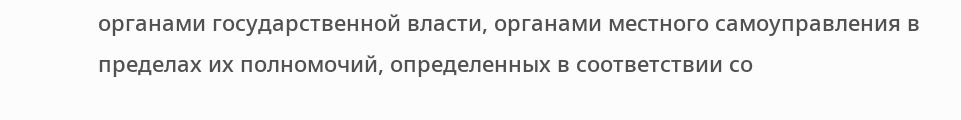органами государственной власти, органами местного самоуправления в пределах их полномочий, определенных в соответствии со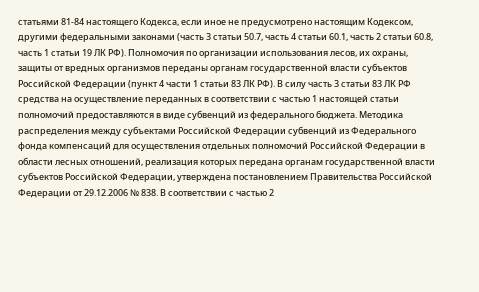статьями 81-84 настоящего Кодекса, если иное не предусмотрено настоящим Кодексом, другими федеральными законами (часть 3 статьи 50.7, часть 4 статьи 60.1, часть 2 статьи 60.8, часть 1 статьи 19 ЛК РФ). Полномочия по организации использования лесов, их охраны, защиты от вредных организмов переданы органам государственной власти субъектов Российской Федерации (пункт 4 части 1 статьи 83 ЛК РФ). В силу часть 3 статьи 83 ЛК РФ средства на осуществление переданных в соответствии с частью 1 настоящей статьи полномочий предоставляются в виде субвенций из федерального бюджета. Методика распределения между субъектами Российской Федерации субвенций из Федерального фонда компенсаций для осуществления отдельных полномочий Российской Федерации в области лесных отношений, реализация которых передана органам государственной власти субъектов Российской Федерации, утверждена постановлением Правительства Российской Федерации от 29.12.2006 № 838. В соответствии с частью 2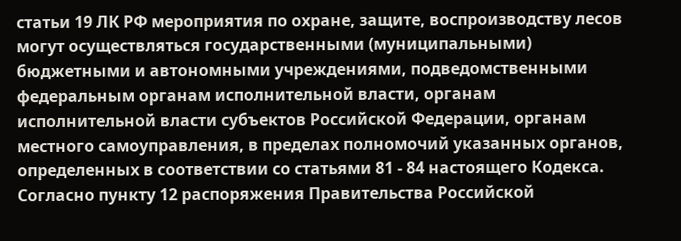статьи 19 ЛК РФ мероприятия по охране, защите, воспроизводству лесов могут осуществляться государственными (муниципальными) бюджетными и автономными учреждениями, подведомственными федеральным органам исполнительной власти, органам исполнительной власти субъектов Российской Федерации, органам местного самоуправления, в пределах полномочий указанных органов, определенных в соответствии со статьями 81 - 84 настоящего Кодекса. Согласно пункту 12 распоряжения Правительства Российской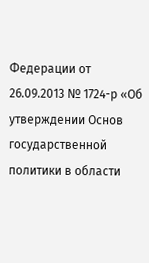Федерации от 26.09.2013 № 1724-р «Об утверждении Основ государственной политики в области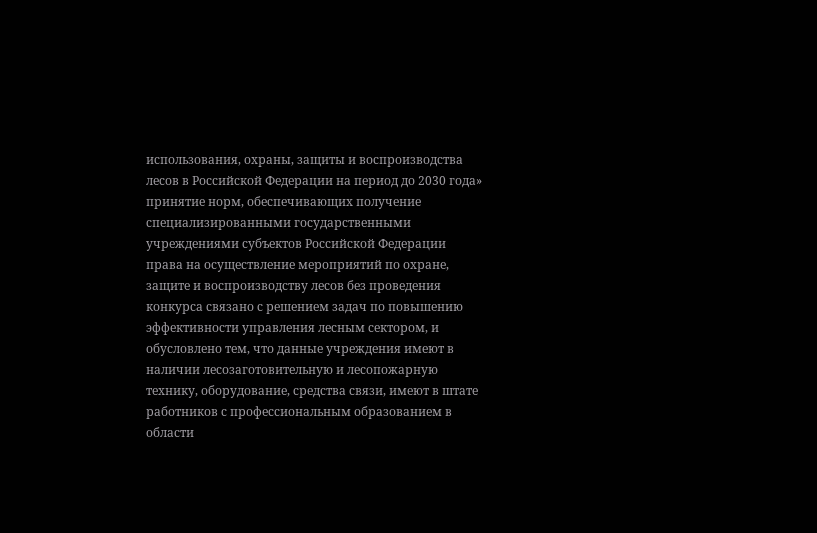использования, охраны, защиты и воспроизводства лесов в Российской Федерации на период до 2030 года» принятие норм, обеспечивающих получение специализированными государственными учреждениями субъектов Российской Федерации права на осуществление мероприятий по охране, защите и воспроизводству лесов без проведения конкурса связано с решением задач по повышению эффективности управления лесным сектором, и обусловлено тем, что данные учреждения имеют в наличии лесозаготовительную и лесопожарную технику, оборудование, средства связи, имеют в штате работников с профессиональным образованием в области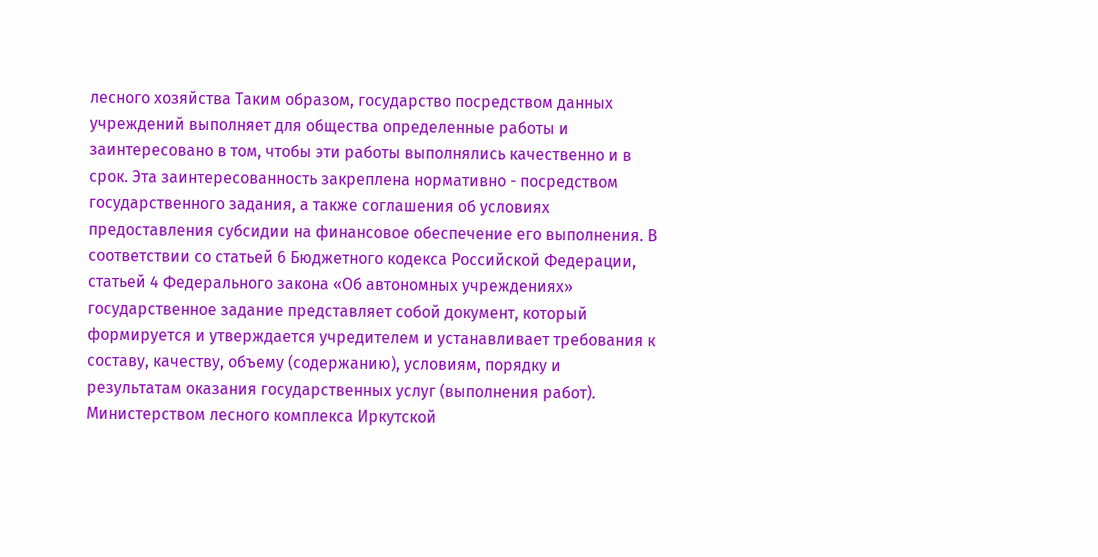лесного хозяйства Таким образом, государство посредством данных учреждений выполняет для общества определенные работы и заинтересовано в том, чтобы эти работы выполнялись качественно и в срок. Эта заинтересованность закреплена нормативно - посредством государственного задания, а также соглашения об условиях предоставления субсидии на финансовое обеспечение его выполнения. В соответствии со статьей 6 Бюджетного кодекса Российской Федерации, статьей 4 Федерального закона «Об автономных учреждениях» государственное задание представляет собой документ, который формируется и утверждается учредителем и устанавливает требования к составу, качеству, объему (содержанию), условиям, порядку и результатам оказания государственных услуг (выполнения работ). Министерством лесного комплекса Иркутской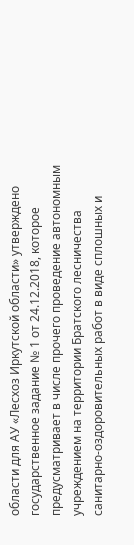области для АУ «Лесхоз Иркутской области» утверждено государственное задание № 1 от 24.12.2018, которое предусматривает в числе прочего проведение автономным учреждением на территории Братского лесничества санитарно-оздоровительных работ в виде сплошных и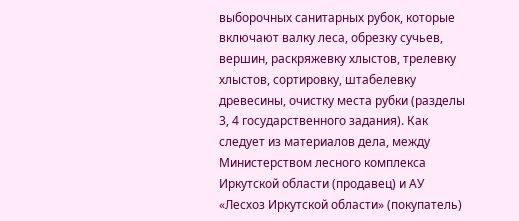выборочных санитарных рубок, которые включают валку леса, обрезку сучьев, вершин, раскряжевку хлыстов, трелевку хлыстов, сортировку, штабелевку древесины, очистку места рубки (разделы 3, 4 государственного задания). Как следует из материалов дела, между Министерством лесного комплекса Иркутской области (продавец) и АУ «Лесхоз Иркутской области» (покупатель)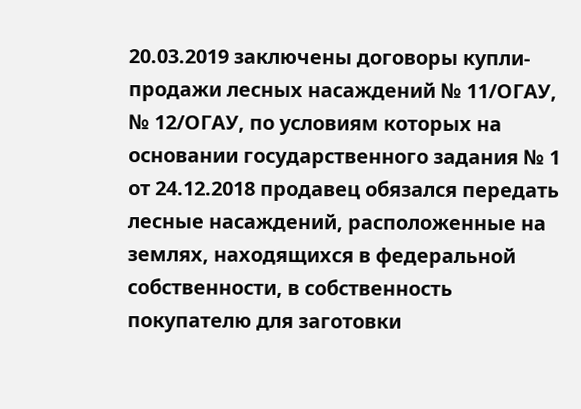20.03.2019 заключены договоры купли-продажи лесных насаждений № 11/ОГАУ, № 12/ОГАУ, по условиям которых на основании государственного задания № 1 от 24.12.2018 продавец обязался передать лесные насаждений, расположенные на землях, находящихся в федеральной собственности, в собственность покупателю для заготовки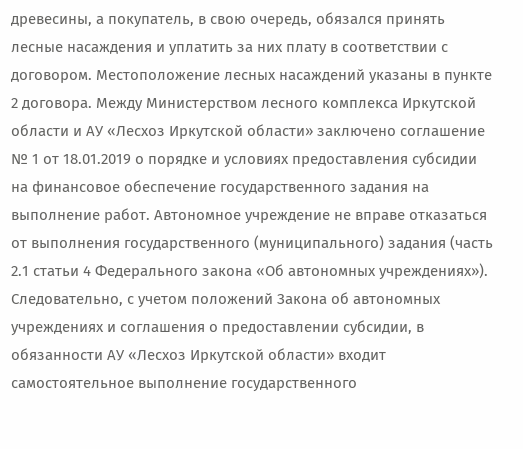древесины, а покупатель, в свою очередь, обязался принять лесные насаждения и уплатить за них плату в соответствии с договором. Местоположение лесных насаждений указаны в пункте 2 договора. Между Министерством лесного комплекса Иркутской области и АУ «Лесхоз Иркутской области» заключено соглашение № 1 от 18.01.2019 о порядке и условиях предоставления субсидии на финансовое обеспечение государственного задания на выполнение работ. Автономное учреждение не вправе отказаться от выполнения государственного (муниципального) задания (часть 2.1 статьи 4 Федерального закона «Об автономных учреждениях»). Следовательно, с учетом положений Закона об автономных учреждениях и соглашения о предоставлении субсидии, в обязанности АУ «Лесхоз Иркутской области» входит самостоятельное выполнение государственного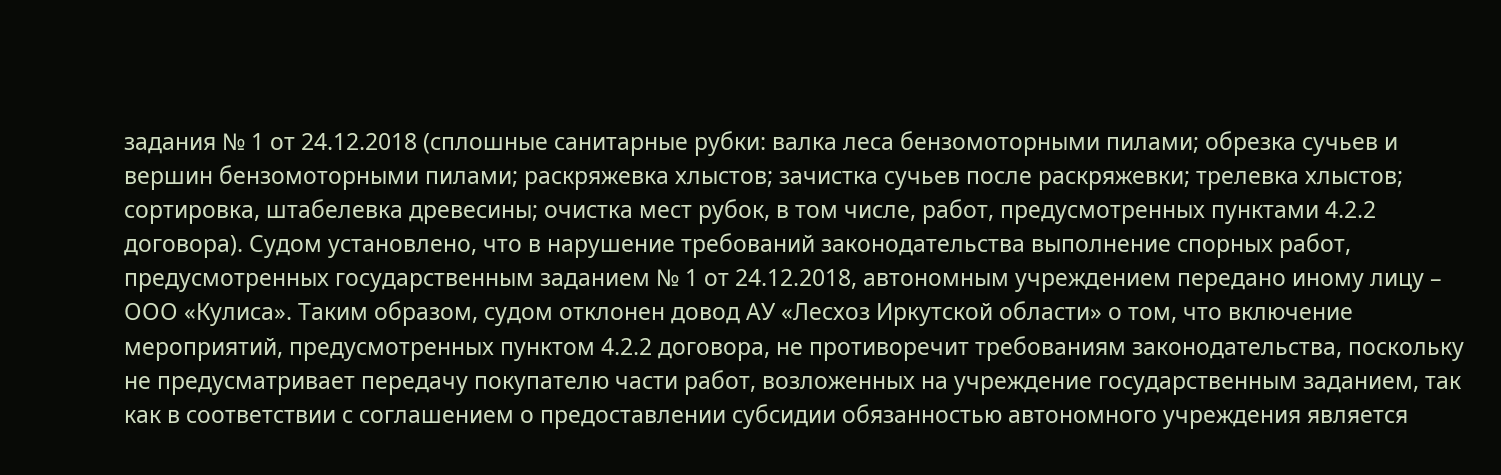задания № 1 от 24.12.2018 (сплошные санитарные рубки: валка леса бензомоторными пилами; обрезка сучьев и вершин бензомоторными пилами; раскряжевка хлыстов; зачистка сучьев после раскряжевки; трелевка хлыстов; сортировка, штабелевка древесины; очистка мест рубок, в том числе, работ, предусмотренных пунктами 4.2.2 договора). Судом установлено, что в нарушение требований законодательства выполнение спорных работ, предусмотренных государственным заданием № 1 от 24.12.2018, автономным учреждением передано иному лицу – ООО «Кулиса». Таким образом, судом отклонен довод АУ «Лесхоз Иркутской области» о том, что включение мероприятий, предусмотренных пунктом 4.2.2 договора, не противоречит требованиям законодательства, поскольку не предусматривает передачу покупателю части работ, возложенных на учреждение государственным заданием, так как в соответствии с соглашением о предоставлении субсидии обязанностью автономного учреждения является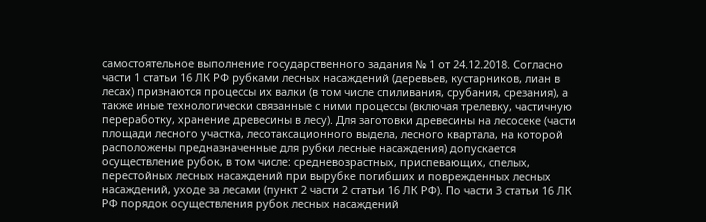самостоятельное выполнение государственного задания № 1 от 24.12.2018. Согласно части 1 статьи 16 ЛК РФ рубками лесных насаждений (деревьев, кустарников, лиан в лесах) признаются процессы их валки (в том числе спиливания, срубания, срезания), а также иные технологически связанные с ними процессы (включая трелевку, частичную переработку, хранение древесины в лесу). Для заготовки древесины на лесосеке (части площади лесного участка, лесотаксационного выдела, лесного квартала, на которой расположены предназначенные для рубки лесные насаждения) допускается осуществление рубок, в том числе: средневозрастных, приспевающих, спелых, перестойных лесных насаждений при вырубке погибших и поврежденных лесных насаждений, уходе за лесами (пункт 2 части 2 статьи 16 ЛК РФ). По части 3 статьи 16 ЛК РФ порядок осуществления рубок лесных насаждений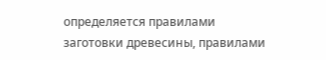определяется правилами заготовки древесины, правилами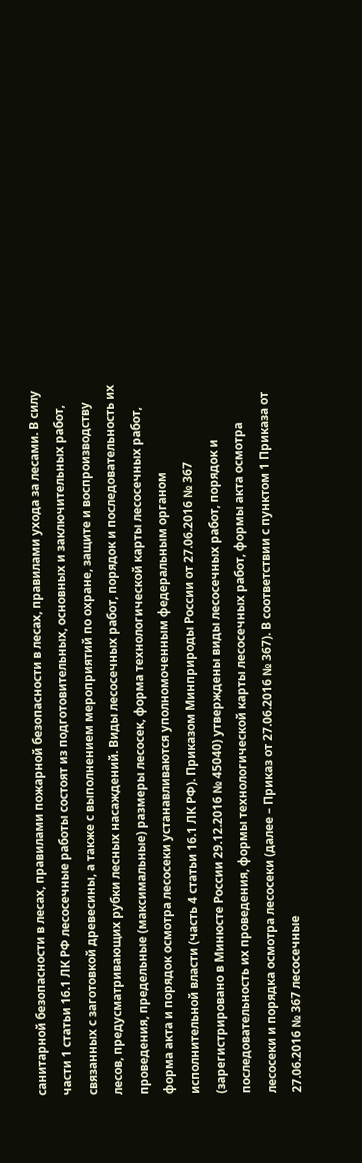санитарной безопасности в лесах, правилами пожарной безопасности в лесах, правилами ухода за лесами. В силу части 1 статьи 16.1 ЛК РФ лесосечные работы состоят из подготовительных, основных и заключительных работ, связанных с заготовкой древесины, а также с выполнением мероприятий по охране, защите и воспроизводству лесов, предусматривающих рубки лесных насаждений. Виды лесосечных работ, порядок и последовательность их проведения, предельные (максимальные) размеры лесосек, форма технологической карты лесосечных работ, форма акта и порядок осмотра лесосеки устанавливаются уполномоченным федеральным органом исполнительной власти (часть 4 статьи 16.1 ЛК РФ). Приказом Минприроды России от 27.06.2016 № 367 (зарегистрировано в Минюсте России 29.12.2016 № 45040) утверждены виды лесосечных работ, порядок и последовательность их проведения, формы технологической карты лесосечных работ, формы акта осмотра лесосеки и порядка осмотра лесосеки (далее – Приказ от 27.06.2016 № 367). В соответствии с пунктом 1 Приказа от 27.06.2016 № 367 лесосечные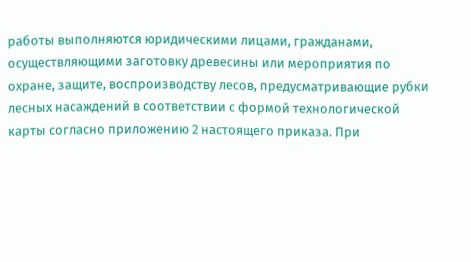работы выполняются юридическими лицами, гражданами, осуществляющими заготовку древесины или мероприятия по охране, защите, воспроизводству лесов, предусматривающие рубки лесных насаждений в соответствии с формой технологической карты согласно приложению 2 настоящего приказа. При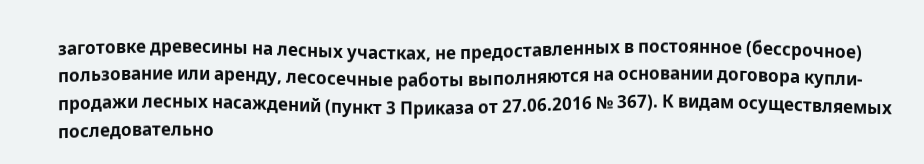заготовке древесины на лесных участках, не предоставленных в постоянное (бессрочное) пользование или аренду, лесосечные работы выполняются на основании договора купли-продажи лесных насаждений (пункт 3 Приказа от 27.06.2016 № 367). К видам осуществляемых последовательно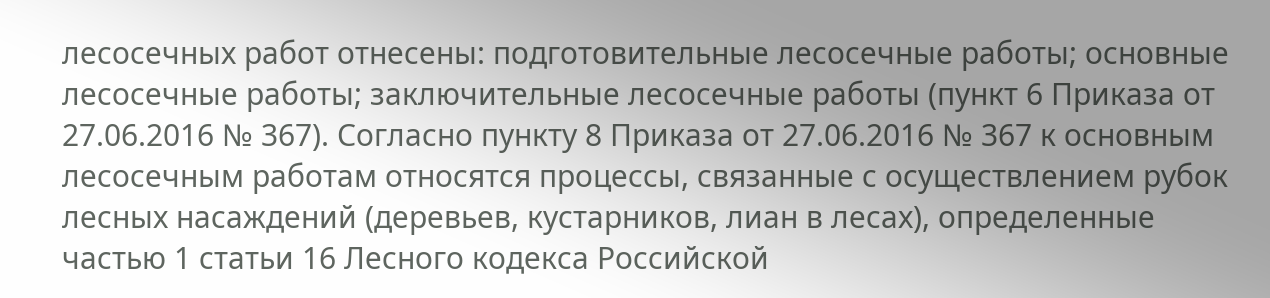лесосечных работ отнесены: подготовительные лесосечные работы; основные лесосечные работы; заключительные лесосечные работы (пункт 6 Приказа от 27.06.2016 № 367). Согласно пункту 8 Приказа от 27.06.2016 № 367 к основным лесосечным работам относятся процессы, связанные с осуществлением рубок лесных насаждений (деревьев, кустарников, лиан в лесах), определенные частью 1 статьи 16 Лесного кодекса Российской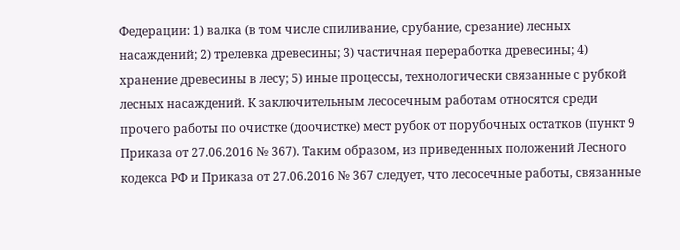Федерации: 1) валка (в том числе спиливание, срубание, срезание) лесных насаждений; 2) трелевка древесины; 3) частичная переработка древесины; 4) хранение древесины в лесу; 5) иные процессы, технологически связанные с рубкой лесных насаждений. К заключительным лесосечным работам относятся среди прочего работы по очистке (доочистке) мест рубок от порубочных остатков (пункт 9 Приказа от 27.06.2016 № 367). Таким образом, из приведенных положений Лесного кодекса РФ и Приказа от 27.06.2016 № 367 следует, что лесосечные работы, связанные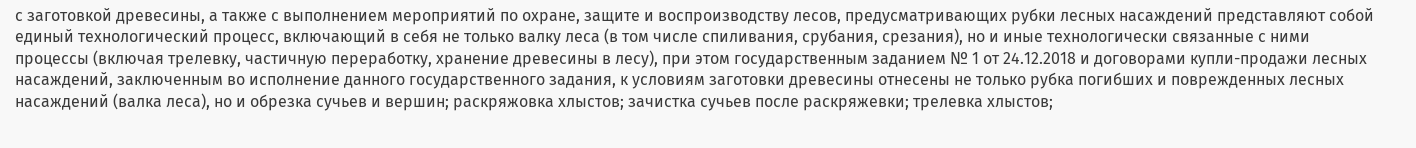с заготовкой древесины, а также с выполнением мероприятий по охране, защите и воспроизводству лесов, предусматривающих рубки лесных насаждений представляют собой единый технологический процесс, включающий в себя не только валку леса (в том числе спиливания, срубания, срезания), но и иные технологически связанные с ними процессы (включая трелевку, частичную переработку, хранение древесины в лесу), при этом государственным заданием № 1 от 24.12.2018 и договорами купли-продажи лесных насаждений, заключенным во исполнение данного государственного задания, к условиям заготовки древесины отнесены не только рубка погибших и поврежденных лесных насаждений (валка леса), но и обрезка сучьев и вершин; раскряжовка хлыстов; зачистка сучьев после раскряжевки; трелевка хлыстов;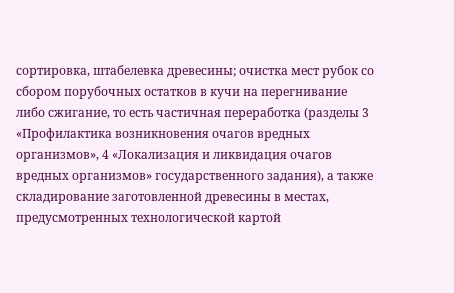сортировка, штабелевка древесины; очистка мест рубок со сбором порубочных остатков в кучи на перегнивание либо сжигание, то есть частичная переработка (разделы 3 «Профилактика возникновения очагов вредных организмов», 4 «Локализация и ликвидация очагов вредных организмов» государственного задания), а также складирование заготовленной древесины в местах, предусмотренных технологической картой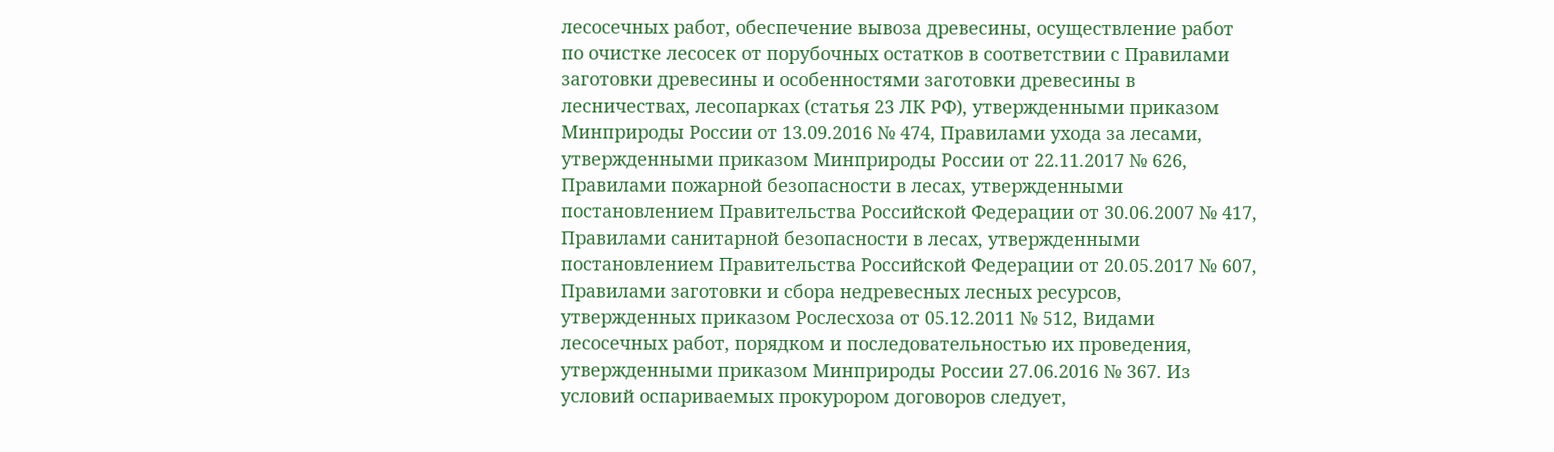лесосечных работ, обеспечение вывоза древесины, осуществление работ по очистке лесосек от порубочных остатков в соответствии с Правилами заготовки древесины и особенностями заготовки древесины в лесничествах, лесопарках (статья 23 ЛК РФ), утвержденными приказом Минприроды России от 13.09.2016 № 474, Правилами ухода за лесами, утвержденными приказом Минприроды России от 22.11.2017 № 626, Правилами пожарной безопасности в лесах, утвержденными постановлением Правительства Российской Федерации от 30.06.2007 № 417, Правилами санитарной безопасности в лесах, утвержденными постановлением Правительства Российской Федерации от 20.05.2017 № 607, Правилами заготовки и сбора недревесных лесных ресурсов, утвержденных приказом Рослесхоза от 05.12.2011 № 512, Видами лесосечных работ, порядком и последовательностью их проведения, утвержденными приказом Минприроды России 27.06.2016 № 367. Из условий оспариваемых прокурором договоров следует,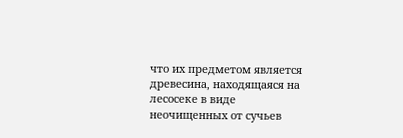что их предметом является древесина, находящаяся на лесосеке в виде неочищенных от сучьев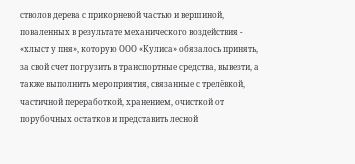стволов дерева с прикорневой частью и вершиной, поваленных в результате механического воздействия - «хлыст у пня», которую ООО «Кулиса» обязалось принять, за свой счет погрузить в транспортные средства, вывезти, а также выполнить мероприятия, связанные с трелёвкой, частичной переработкой, хранением, очисткой от порубочных остатков и представить лесной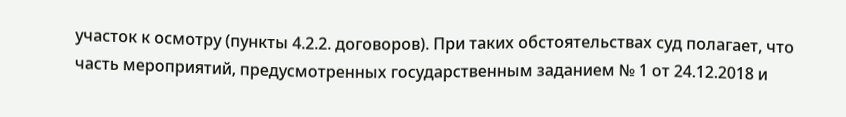участок к осмотру (пункты 4.2.2. договоров). При таких обстоятельствах суд полагает, что часть мероприятий, предусмотренных государственным заданием № 1 от 24.12.2018 и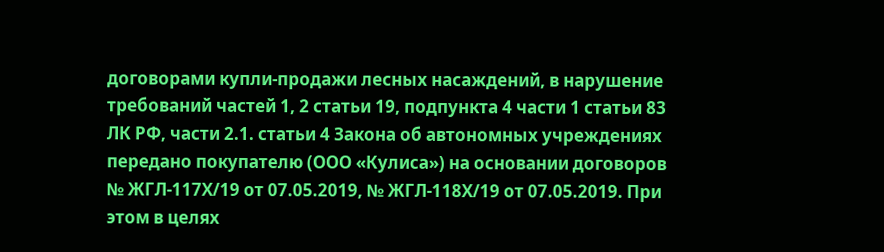договорами купли-продажи лесных насаждений, в нарушение требований частей 1, 2 статьи 19, подпункта 4 части 1 статьи 83 ЛК РФ, части 2.1. статьи 4 Закона об автономных учреждениях передано покупателю (ООО «Кулиса») на основании договоров № ЖГЛ-117Х/19 от 07.05.2019, № ЖГЛ-118Х/19 от 07.05.2019. При этом в целях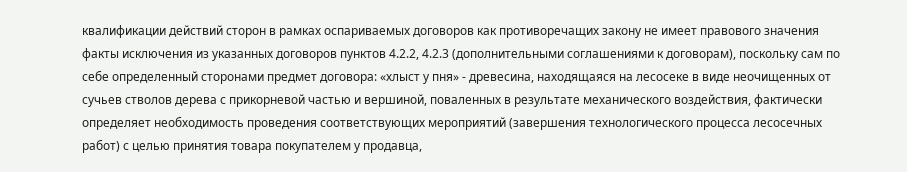квалификации действий сторон в рамках оспариваемых договоров как противоречащих закону не имеет правового значения факты исключения из указанных договоров пунктов 4.2.2, 4.2.3 (дополнительными соглашениями к договорам), поскольку сам по себе определенный сторонами предмет договора: «хлыст у пня» - древесина, находящаяся на лесосеке в виде неочищенных от сучьев стволов дерева с прикорневой частью и вершиной, поваленных в результате механического воздействия, фактически определяет необходимость проведения соответствующих мероприятий (завершения технологического процесса лесосечных работ) с целью принятия товара покупателем у продавца,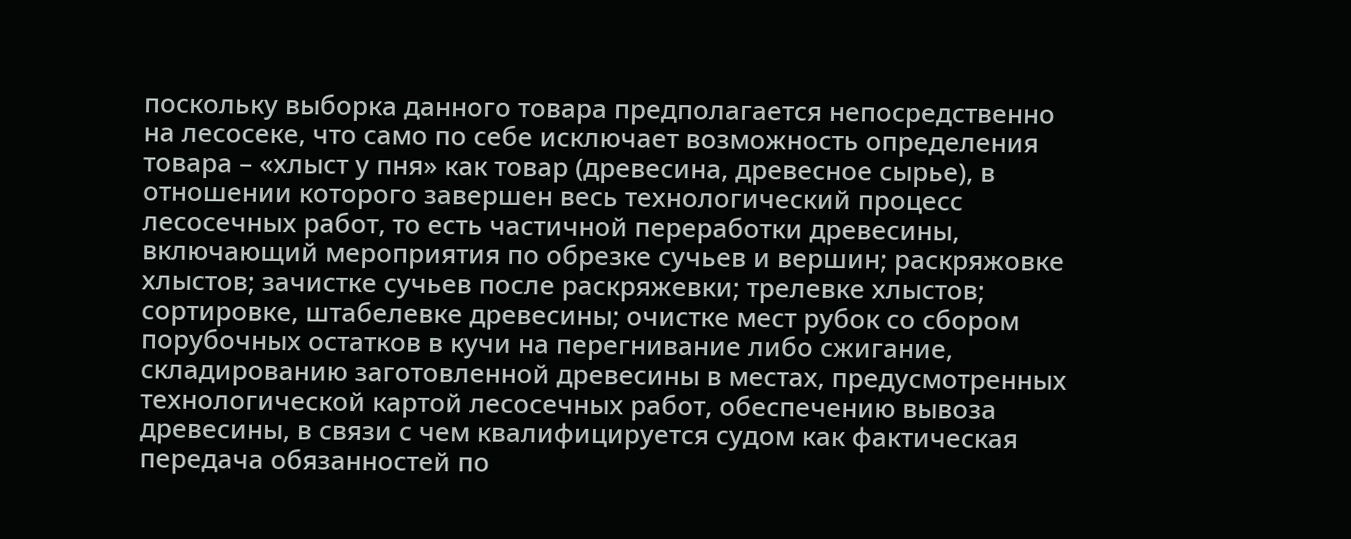поскольку выборка данного товара предполагается непосредственно на лесосеке, что само по себе исключает возможность определения товара – «хлыст у пня» как товар (древесина, древесное сырье), в отношении которого завершен весь технологический процесс лесосечных работ, то есть частичной переработки древесины, включающий мероприятия по обрезке сучьев и вершин; раскряжовке хлыстов; зачистке сучьев после раскряжевки; трелевке хлыстов; сортировке, штабелевке древесины; очистке мест рубок со сбором порубочных остатков в кучи на перегнивание либо сжигание, складированию заготовленной древесины в местах, предусмотренных технологической картой лесосечных работ, обеспечению вывоза древесины, в связи с чем квалифицируется судом как фактическая передача обязанностей по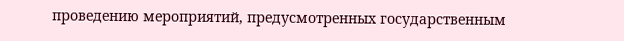проведению мероприятий, предусмотренных государственным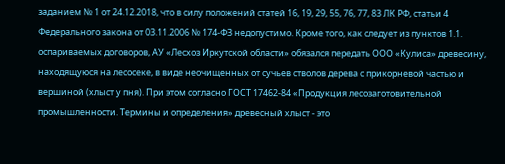заданием № 1 от 24.12.2018, что в силу положений статей 16, 19, 29, 55, 76, 77, 83 ЛК РФ, статьи 4 Федерального закона от 03.11.2006 № 174-ФЗ недопустимо. Кроме того, как следует из пунктов 1.1. оспариваемых договоров, АУ «Лесхоз Иркутской области» обязался передать ООО «Кулиса» древесину, находящуюся на лесосеке, в виде неочищенных от сучьев стволов дерева с прикорневой частью и вершиной (хлыст у пня). При этом согласно ГОСТ 17462-84 «Продукция лесозаготовительной промышленности. Термины и определения» древесный хлыст - это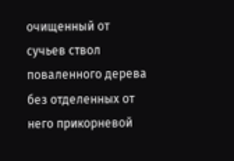очищенный от сучьев ствол поваленного дерева без отделенных от него прикорневой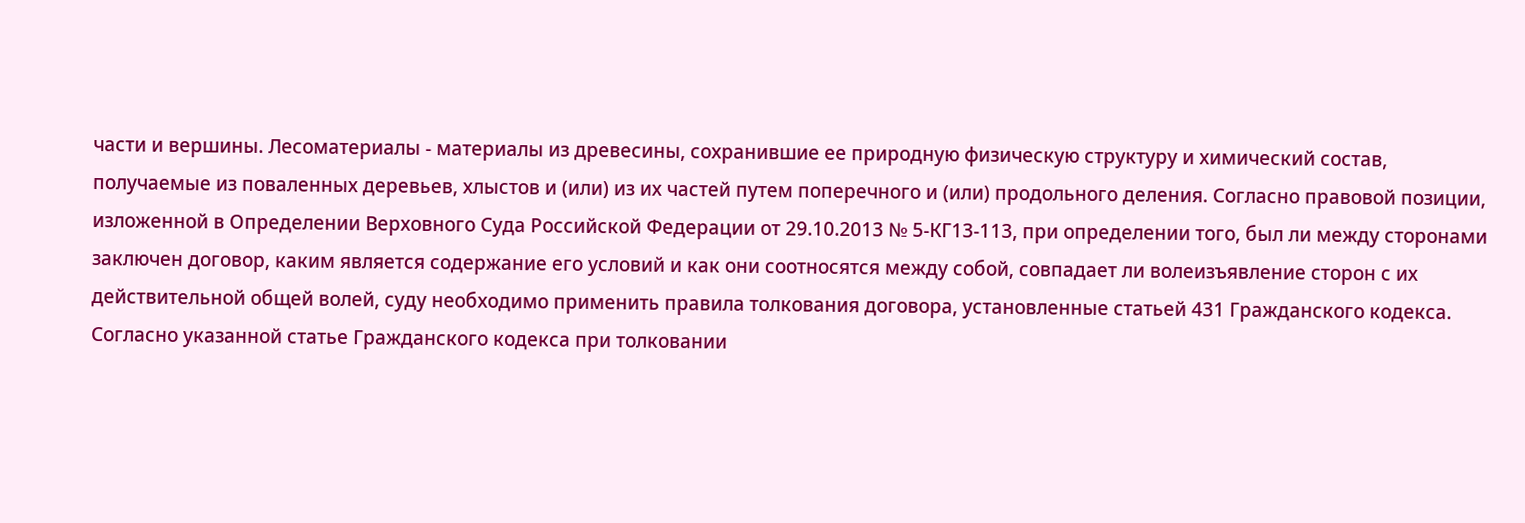части и вершины. Лесоматериалы - материалы из древесины, сохранившие ее природную физическую структуру и химический состав, получаемые из поваленных деревьев, хлыстов и (или) из их частей путем поперечного и (или) продольного деления. Согласно правовой позиции, изложенной в Определении Верховного Суда Российской Федерации от 29.10.2013 № 5-КГ13-113, при определении того, был ли между сторонами заключен договор, каким является содержание его условий и как они соотносятся между собой, совпадает ли волеизъявление сторон с их действительной общей волей, суду необходимо применить правила толкования договора, установленные статьей 431 Гражданского кодекса. Согласно указанной статье Гражданского кодекса при толковании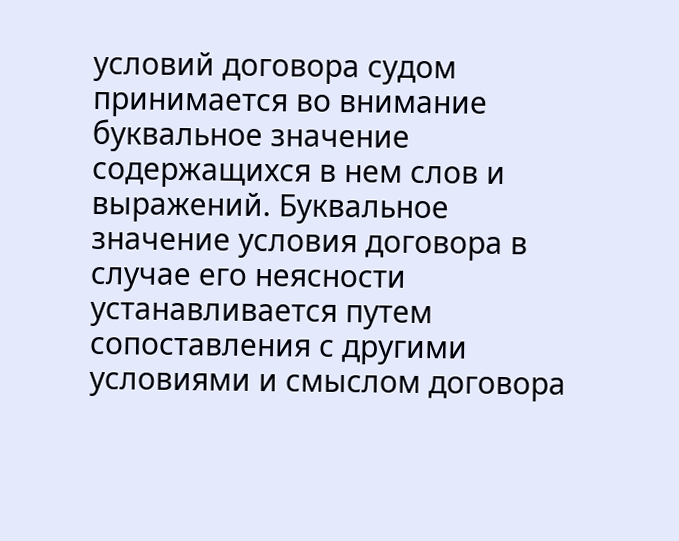условий договора судом принимается во внимание буквальное значение содержащихся в нем слов и выражений. Буквальное значение условия договора в случае его неясности устанавливается путем сопоставления с другими условиями и смыслом договора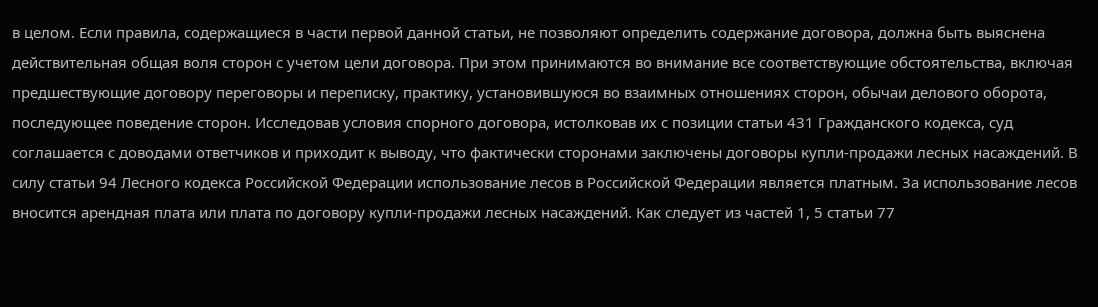в целом. Если правила, содержащиеся в части первой данной статьи, не позволяют определить содержание договора, должна быть выяснена действительная общая воля сторон с учетом цели договора. При этом принимаются во внимание все соответствующие обстоятельства, включая предшествующие договору переговоры и переписку, практику, установившуюся во взаимных отношениях сторон, обычаи делового оборота, последующее поведение сторон. Исследовав условия спорного договора, истолковав их с позиции статьи 431 Гражданского кодекса, суд соглашается с доводами ответчиков и приходит к выводу, что фактически сторонами заключены договоры купли-продажи лесных насаждений. В силу статьи 94 Лесного кодекса Российской Федерации использование лесов в Российской Федерации является платным. За использование лесов вносится арендная плата или плата по договору купли-продажи лесных насаждений. Как следует из частей 1, 5 статьи 77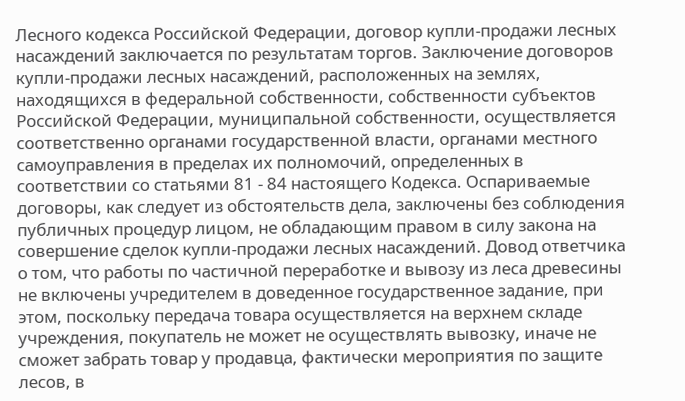Лесного кодекса Российской Федерации, договор купли-продажи лесных насаждений заключается по результатам торгов. Заключение договоров купли-продажи лесных насаждений, расположенных на землях, находящихся в федеральной собственности, собственности субъектов Российской Федерации, муниципальной собственности, осуществляется соответственно органами государственной власти, органами местного самоуправления в пределах их полномочий, определенных в соответствии со статьями 81 - 84 настоящего Кодекса. Оспариваемые договоры, как следует из обстоятельств дела, заключены без соблюдения публичных процедур лицом, не обладающим правом в силу закона на совершение сделок купли-продажи лесных насаждений. Довод ответчика о том, что работы по частичной переработке и вывозу из леса древесины не включены учредителем в доведенное государственное задание, при этом, поскольку передача товара осуществляется на верхнем складе учреждения, покупатель не может не осуществлять вывозку, иначе не сможет забрать товар у продавца, фактически мероприятия по защите лесов, в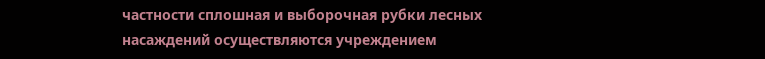частности сплошная и выборочная рубки лесных насаждений осуществляются учреждением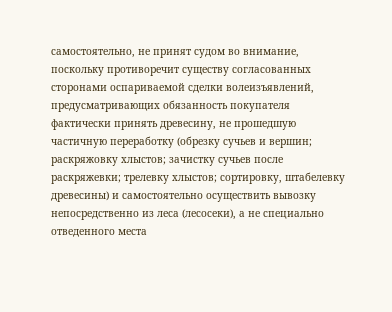самостоятельно, не принят судом во внимание, поскольку противоречит существу согласованных сторонами оспариваемой сделки волеизъявлений, предусматривающих обязанность покупателя фактически принять древесину, не прошедшую частичную переработку (обрезку сучьев и вершин; раскряжовку хлыстов; зачистку сучьев после раскряжевки; трелевку хлыстов; сортировку, штабелевку древесины) и самостоятельно осуществить вывозку непосредственно из леса (лесосеки), а не специально отведенного места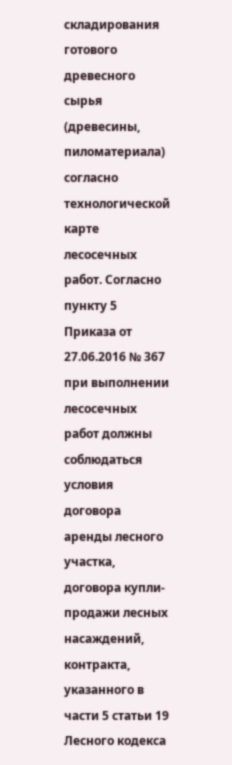складирования готового древесного сырья (древесины, пиломатериала) согласно технологической карте лесосечных работ. Согласно пункту 5 Приказа от 27.06.2016 № 367 при выполнении лесосечных работ должны соблюдаться условия договора аренды лесного участка, договора купли-продажи лесных насаждений, контракта, указанного в части 5 статьи 19 Лесного кодекса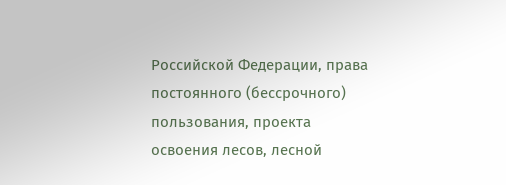Российской Федерации, права постоянного (бессрочного) пользования, проекта освоения лесов, лесной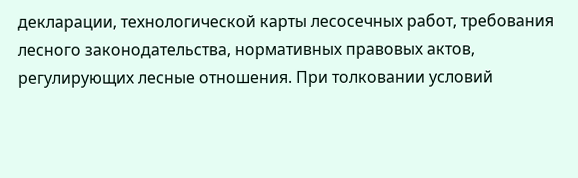декларации, технологической карты лесосечных работ, требования лесного законодательства, нормативных правовых актов, регулирующих лесные отношения. При толковании условий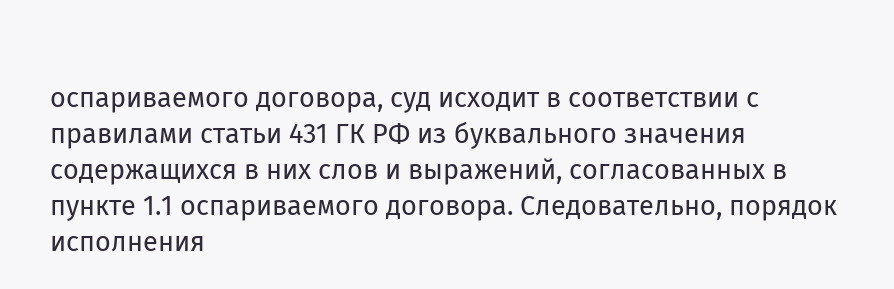оспариваемого договора, суд исходит в соответствии с правилами статьи 431 ГК РФ из буквального значения содержащихся в них слов и выражений, согласованных в пункте 1.1 оспариваемого договора. Следовательно, порядок исполнения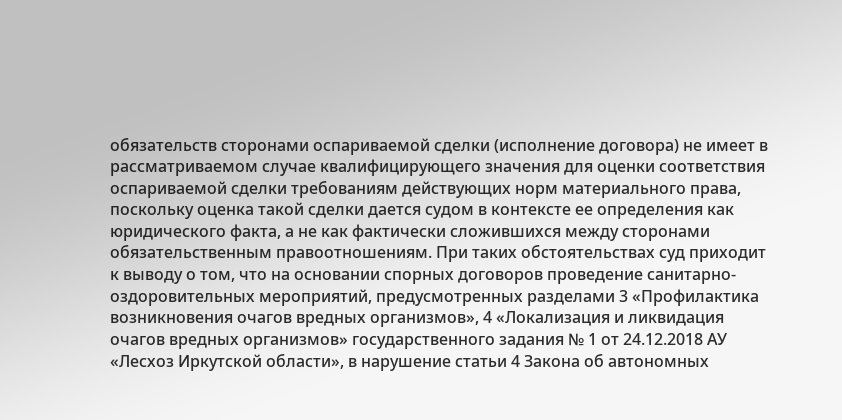обязательств сторонами оспариваемой сделки (исполнение договора) не имеет в рассматриваемом случае квалифицирующего значения для оценки соответствия оспариваемой сделки требованиям действующих норм материального права, поскольку оценка такой сделки дается судом в контексте ее определения как юридического факта, а не как фактически сложившихся между сторонами обязательственным правоотношениям. При таких обстоятельствах суд приходит к выводу о том, что на основании спорных договоров проведение санитарно-оздоровительных мероприятий, предусмотренных разделами 3 «Профилактика возникновения очагов вредных организмов», 4 «Локализация и ликвидация очагов вредных организмов» государственного задания № 1 от 24.12.2018 АУ «Лесхоз Иркутской области», в нарушение статьи 4 Закона об автономных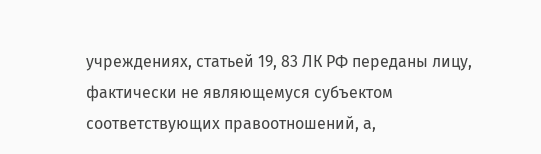учреждениях, статьей 19, 83 ЛК РФ переданы лицу, фактически не являющемуся субъектом соответствующих правоотношений, а,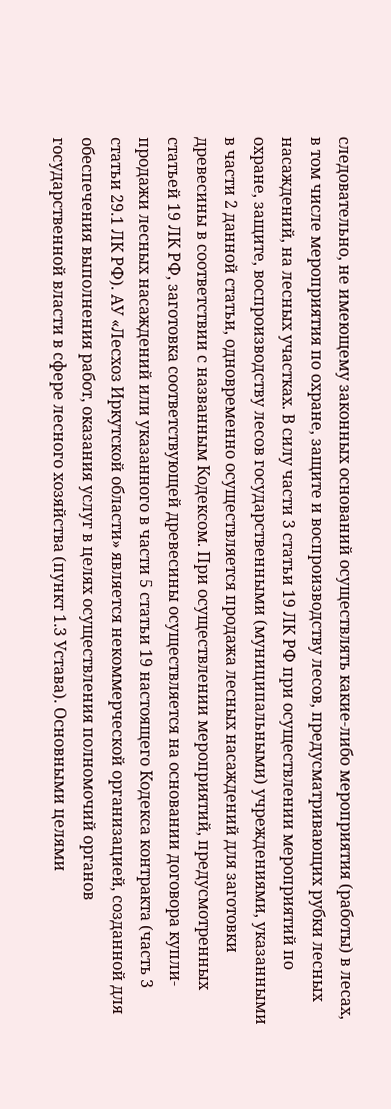следовательно, не имеющему законных оснований осуществлять какие-либо мероприятия (работы) в лесах, в том числе мероприятия по охране, защите и воспроизводству лесов, предусматривающих рубки лесных насаждений, на лесных участках. В силу части 3 статьи 19 ЛК РФ при осуществлении мероприятий по охране, защите, воспроизводству лесов государственными (муниципальными) учреждениями, указанными в части 2 данной статьи, одновременно осуществляется продажа лесных насаждений для заготовки древесины в соответствии с названным Кодексом. При осуществлении мероприятий, предусмотренных статьей 19 ЛК РФ, заготовка соответствующей древесины осуществляется на основании договора купли-продажи лесных насаждений или указанного в части 5 статьи 19 настоящего Кодекса контракта (часть 3 статьи 29.1 ЛК РФ). АУ «Лесхоз Иркутской области» является некоммерческой организацией, созданной для обеспечения выполнения работ, оказания услуг в целях осуществления полномочий органов государственной власти в сфере лесного хозяйства (пункт 1.3 Устава). Основными целями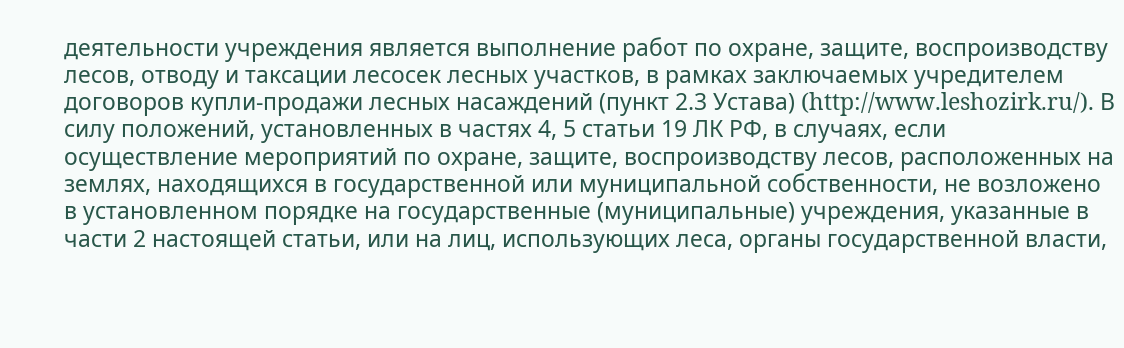деятельности учреждения является выполнение работ по охране, защите, воспроизводству лесов, отводу и таксации лесосек лесных участков, в рамках заключаемых учредителем договоров купли-продажи лесных насаждений (пункт 2.3 Устава) (http://www.leshozirk.ru/). В силу положений, установленных в частях 4, 5 статьи 19 ЛК РФ, в случаях, если осуществление мероприятий по охране, защите, воспроизводству лесов, расположенных на землях, находящихся в государственной или муниципальной собственности, не возложено в установленном порядке на государственные (муниципальные) учреждения, указанные в части 2 настоящей статьи, или на лиц, использующих леса, органы государственной власти,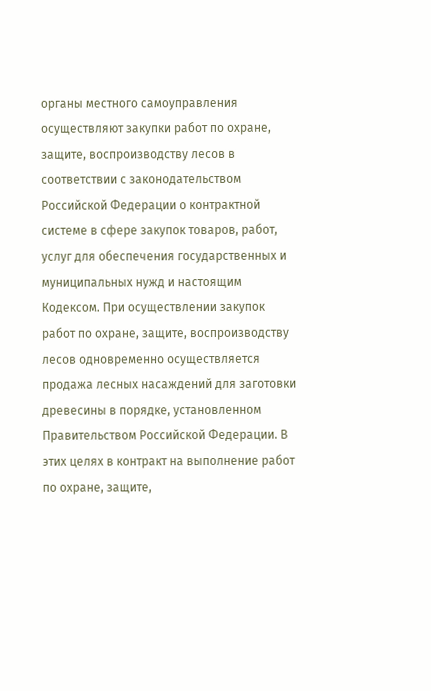органы местного самоуправления осуществляют закупки работ по охране, защите, воспроизводству лесов в соответствии с законодательством Российской Федерации о контрактной системе в сфере закупок товаров, работ, услуг для обеспечения государственных и муниципальных нужд и настоящим Кодексом. При осуществлении закупок работ по охране, защите, воспроизводству лесов одновременно осуществляется продажа лесных насаждений для заготовки древесины в порядке, установленном Правительством Российской Федерации. В этих целях в контракт на выполнение работ по охране, защите,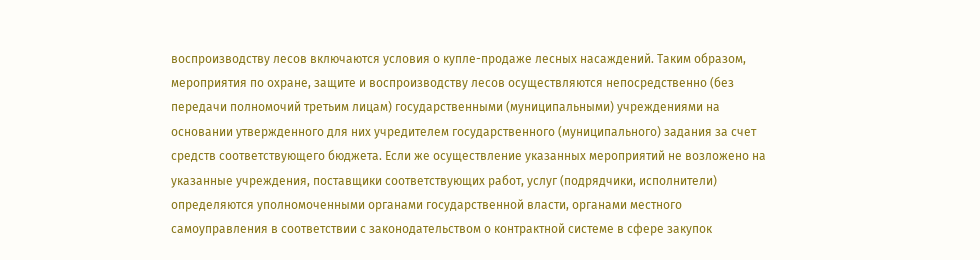воспроизводству лесов включаются условия о купле-продаже лесных насаждений. Таким образом, мероприятия по охране, защите и воспроизводству лесов осуществляются непосредственно (без передачи полномочий третьим лицам) государственными (муниципальными) учреждениями на основании утвержденного для них учредителем государственного (муниципального) задания за счет средств соответствующего бюджета. Если же осуществление указанных мероприятий не возложено на указанные учреждения, поставщики соответствующих работ, услуг (подрядчики, исполнители) определяются уполномоченными органами государственной власти, органами местного самоуправления в соответствии с законодательством о контрактной системе в сфере закупок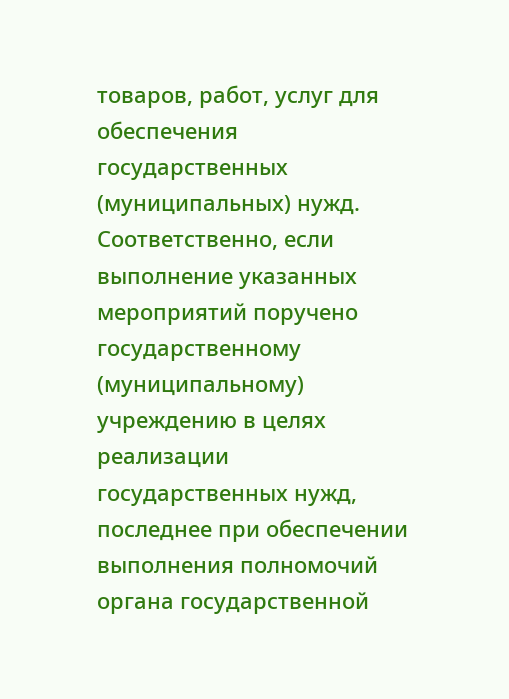товаров, работ, услуг для обеспечения государственных (муниципальных) нужд. Соответственно, если выполнение указанных мероприятий поручено государственному (муниципальному) учреждению в целях реализации государственных нужд, последнее при обеспечении выполнения полномочий органа государственной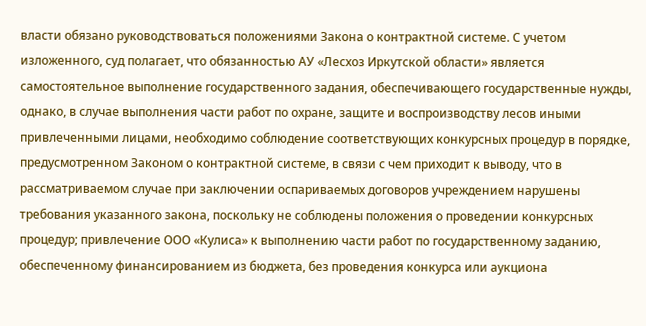власти обязано руководствоваться положениями Закона о контрактной системе. С учетом изложенного, суд полагает, что обязанностью АУ «Лесхоз Иркутской области» является самостоятельное выполнение государственного задания, обеспечивающего государственные нужды, однако, в случае выполнения части работ по охране, защите и воспроизводству лесов иными привлеченными лицами, необходимо соблюдение соответствующих конкурсных процедур в порядке, предусмотренном Законом о контрактной системе, в связи с чем приходит к выводу, что в рассматриваемом случае при заключении оспариваемых договоров учреждением нарушены требования указанного закона, поскольку не соблюдены положения о проведении конкурсных процедур; привлечение ООО «Кулиса» к выполнению части работ по государственному заданию, обеспеченному финансированием из бюджета, без проведения конкурса или аукциона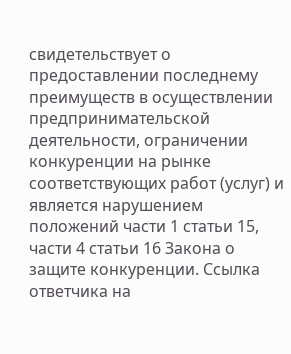свидетельствует о предоставлении последнему преимуществ в осуществлении предпринимательской деятельности, ограничении конкуренции на рынке соответствующих работ (услуг) и является нарушением положений части 1 статьи 15, части 4 статьи 16 Закона о защите конкуренции. Ссылка ответчика на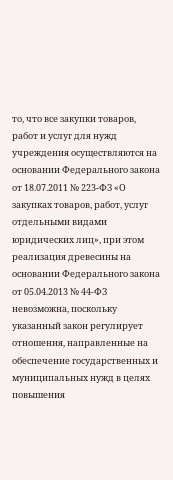то, что все закупки товаров, работ и услуг для нужд учреждения осуществляются на основании Федерального закона от 18.07.2011 № 223-ФЗ «О закупках товаров, работ, услуг отдельными видами юридических лиц», при этом реализация древесины на основании Федерального закона от 05.04.2013 № 44-ФЗ невозможна, поскольку указанный закон регулирует отношения, направленные на обеспечение государственных и муниципальных нужд в целях повышения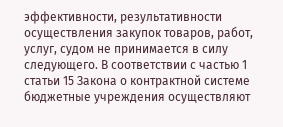эффективности, результативности осуществления закупок товаров, работ, услуг, судом не принимается в силу следующего. В соответствии с частью 1 статьи 15 Закона о контрактной системе бюджетные учреждения осуществляют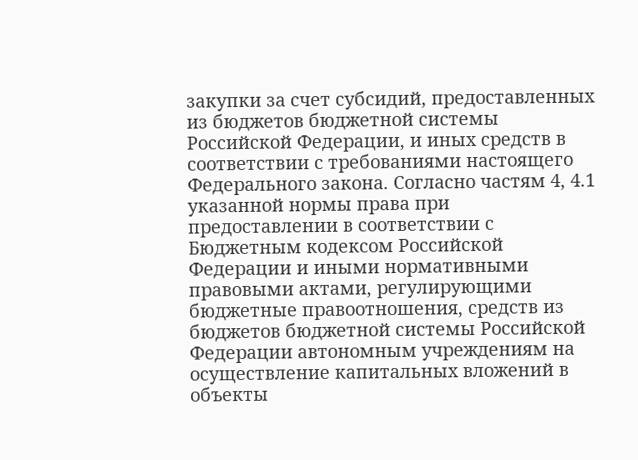закупки за счет субсидий, предоставленных из бюджетов бюджетной системы Российской Федерации, и иных средств в соответствии с требованиями настоящего Федерального закона. Согласно частям 4, 4.1 указанной нормы права при предоставлении в соответствии с Бюджетным кодексом Российской Федерации и иными нормативными правовыми актами, регулирующими бюджетные правоотношения, средств из бюджетов бюджетной системы Российской Федерации автономным учреждениям на осуществление капитальных вложений в объекты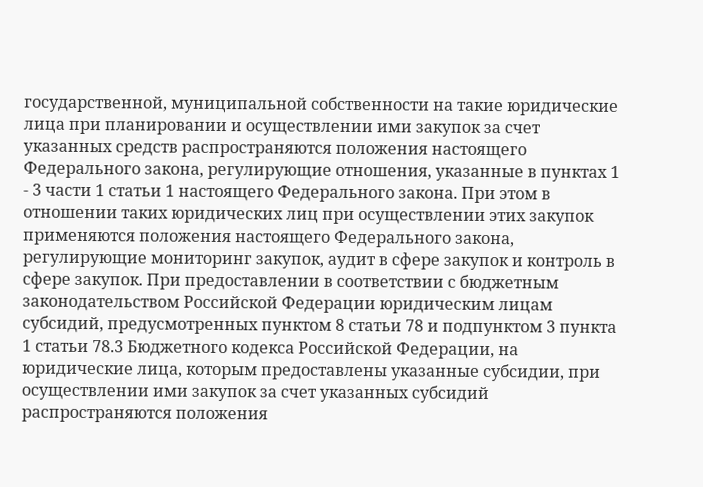государственной, муниципальной собственности на такие юридические лица при планировании и осуществлении ими закупок за счет указанных средств распространяются положения настоящего Федерального закона, регулирующие отношения, указанные в пунктах 1 - 3 части 1 статьи 1 настоящего Федерального закона. При этом в отношении таких юридических лиц при осуществлении этих закупок применяются положения настоящего Федерального закона, регулирующие мониторинг закупок, аудит в сфере закупок и контроль в сфере закупок. При предоставлении в соответствии с бюджетным законодательством Российской Федерации юридическим лицам субсидий, предусмотренных пунктом 8 статьи 78 и подпунктом 3 пункта 1 статьи 78.3 Бюджетного кодекса Российской Федерации, на юридические лица, которым предоставлены указанные субсидии, при осуществлении ими закупок за счет указанных субсидий распространяются положения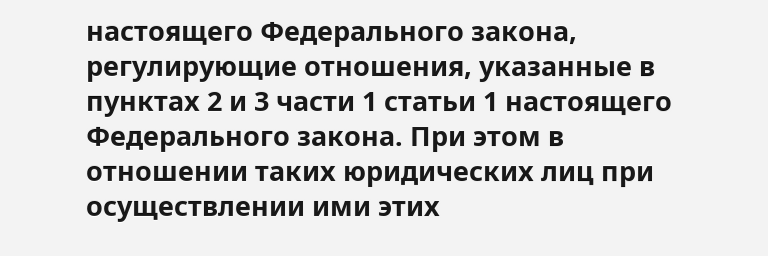настоящего Федерального закона, регулирующие отношения, указанные в пунктах 2 и 3 части 1 статьи 1 настоящего Федерального закона. При этом в отношении таких юридических лиц при осуществлении ими этих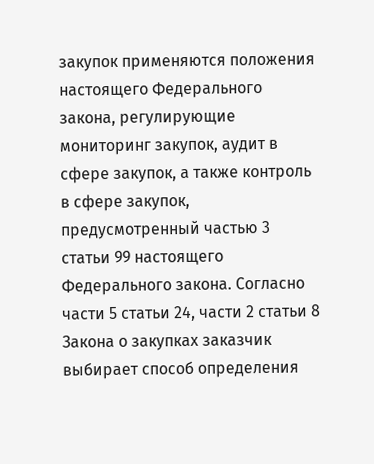закупок применяются положения настоящего Федерального закона, регулирующие мониторинг закупок, аудит в сфере закупок, а также контроль в сфере закупок, предусмотренный частью 3 статьи 99 настоящего Федерального закона. Согласно части 5 статьи 24, части 2 статьи 8 Закона о закупках заказчик выбирает способ определения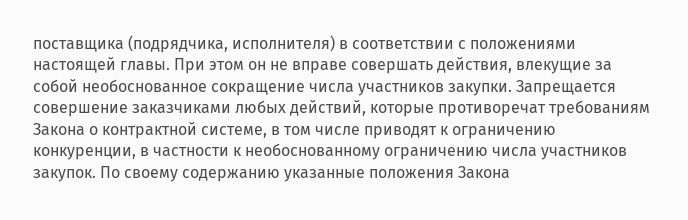поставщика (подрядчика, исполнителя) в соответствии с положениями настоящей главы. При этом он не вправе совершать действия, влекущие за собой необоснованное сокращение числа участников закупки. Запрещается совершение заказчиками любых действий, которые противоречат требованиям Закона о контрактной системе, в том числе приводят к ограничению конкуренции, в частности к необоснованному ограничению числа участников закупок. По своему содержанию указанные положения Закона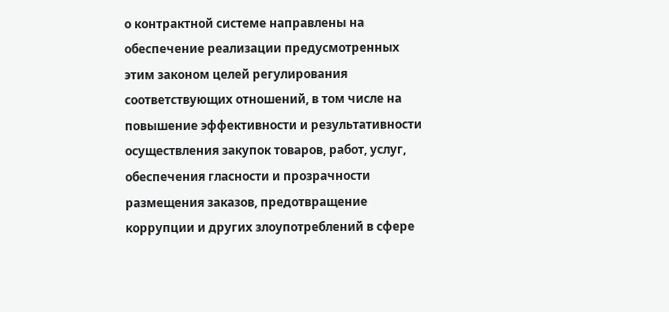о контрактной системе направлены на обеспечение реализации предусмотренных этим законом целей регулирования соответствующих отношений, в том числе на повышение эффективности и результативности осуществления закупок товаров, работ, услуг, обеспечения гласности и прозрачности размещения заказов, предотвращение коррупции и других злоупотреблений в сфере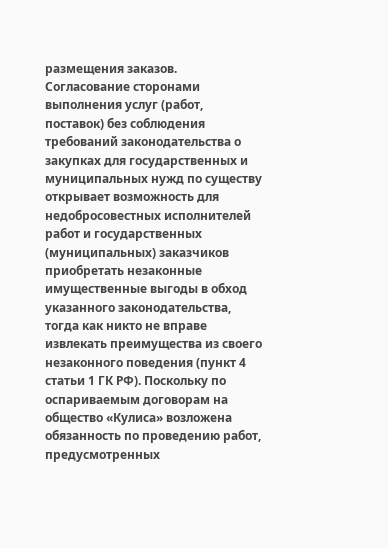размещения заказов. Согласование сторонами выполнения услуг (работ, поставок) без соблюдения требований законодательства о закупках для государственных и муниципальных нужд по существу открывает возможность для недобросовестных исполнителей работ и государственных (муниципальных) заказчиков приобретать незаконные имущественные выгоды в обход указанного законодательства, тогда как никто не вправе извлекать преимущества из своего незаконного поведения (пункт 4 статьи 1 ГК РФ). Поскольку по оспариваемым договорам на общество «Кулиса» возложена обязанность по проведению работ, предусмотренных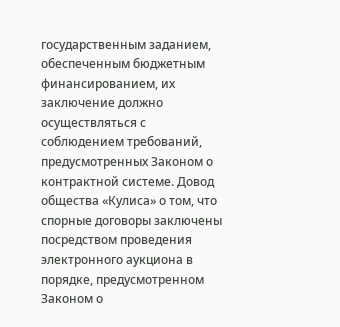государственным заданием, обеспеченным бюджетным финансированием, их заключение должно осуществляться с соблюдением требований, предусмотренных Законом о контрактной системе. Довод общества «Кулиса» о том, что спорные договоры заключены посредством проведения электронного аукциона в порядке, предусмотренном Законом о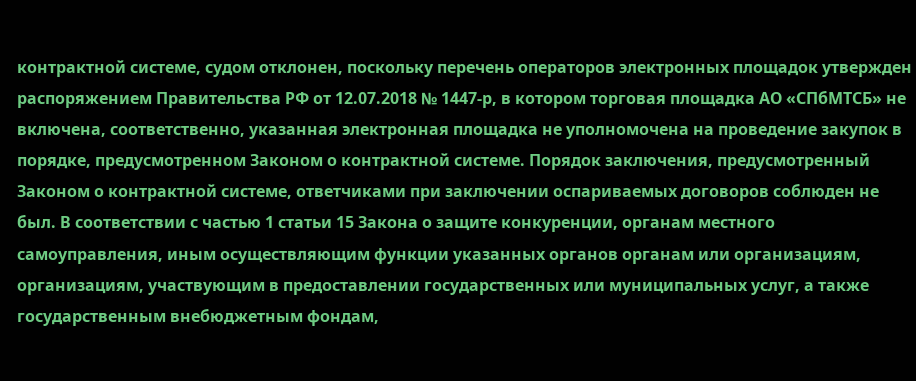контрактной системе, судом отклонен, поскольку перечень операторов электронных площадок утвержден распоряжением Правительства РФ от 12.07.2018 № 1447-р, в котором торговая площадка АО «СПбМТСБ» не включена, соответственно, указанная электронная площадка не уполномочена на проведение закупок в порядке, предусмотренном Законом о контрактной системе. Порядок заключения, предусмотренный Законом о контрактной системе, ответчиками при заключении оспариваемых договоров соблюден не был. В соответствии с частью 1 статьи 15 Закона о защите конкуренции, органам местного самоуправления, иным осуществляющим функции указанных органов органам или организациям, организациям, участвующим в предоставлении государственных или муниципальных услуг, а также государственным внебюджетным фондам,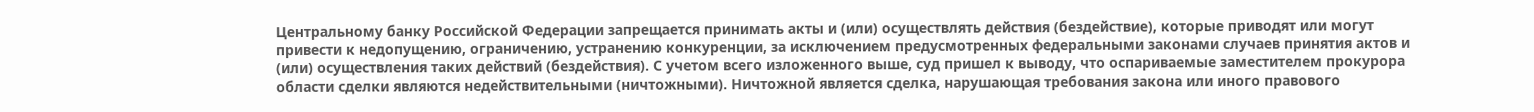Центральному банку Российской Федерации запрещается принимать акты и (или) осуществлять действия (бездействие), которые приводят или могут привести к недопущению, ограничению, устранению конкуренции, за исключением предусмотренных федеральными законами случаев принятия актов и (или) осуществления таких действий (бездействия). С учетом всего изложенного выше, суд пришел к выводу, что оспариваемые заместителем прокурора области сделки являются недействительными (ничтожными). Ничтожной является сделка, нарушающая требования закона или иного правового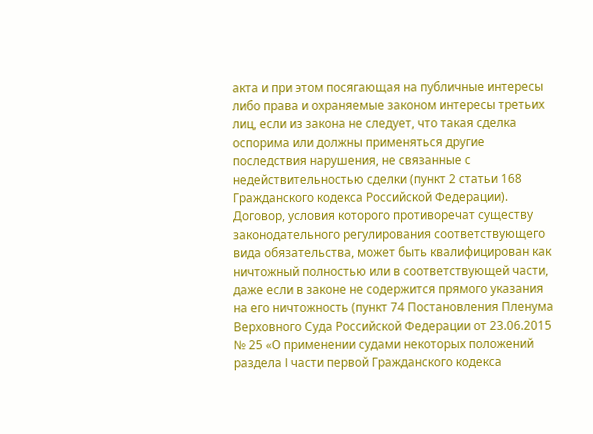акта и при этом посягающая на публичные интересы либо права и охраняемые законом интересы третьих лиц, если из закона не следует, что такая сделка оспорима или должны применяться другие последствия нарушения, не связанные с недействительностью сделки (пункт 2 статьи 168 Гражданского кодекса Российской Федерации). Договор, условия которого противоречат существу законодательного регулирования соответствующего вида обязательства, может быть квалифицирован как ничтожный полностью или в соответствующей части, даже если в законе не содержится прямого указания на его ничтожность (пункт 74 Постановления Пленума Верховного Суда Российской Федерации от 23.06.2015 № 25 «О применении судами некоторых положений раздела I части первой Гражданского кодекса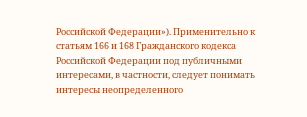Российской Федерации»). Применительно к статьям 166 и 168 Гражданского кодекса Российской Федерации под публичными интересами, в частности, следует понимать интересы неопределенного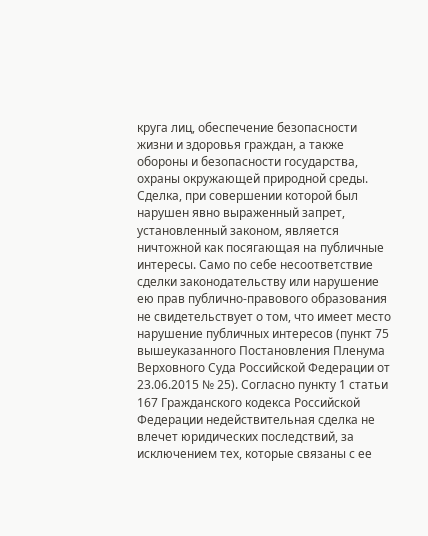круга лиц, обеспечение безопасности жизни и здоровья граждан, а также обороны и безопасности государства, охраны окружающей природной среды. Сделка, при совершении которой был нарушен явно выраженный запрет, установленный законом, является ничтожной как посягающая на публичные интересы. Само по себе несоответствие сделки законодательству или нарушение ею прав публично-правового образования не свидетельствует о том, что имеет место нарушение публичных интересов (пункт 75 вышеуказанного Постановления Пленума Верховного Суда Российской Федерации от 23.06.2015 № 25). Согласно пункту 1 статьи 167 Гражданского кодекса Российской Федерации недействительная сделка не влечет юридических последствий, за исключением тех, которые связаны с ее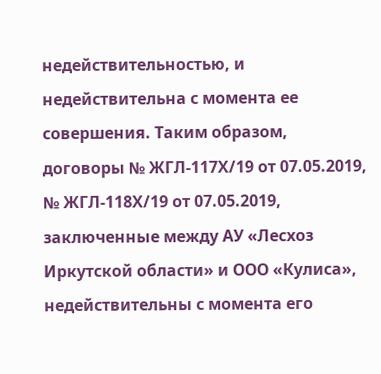недействительностью, и недействительна с момента ее совершения. Таким образом, договоры № ЖГЛ-117Х/19 от 07.05.2019, № ЖГЛ-118Х/19 от 07.05.2019, заключенные между АУ «Лесхоз Иркутской области» и ООО «Кулиса», недействительны с момента его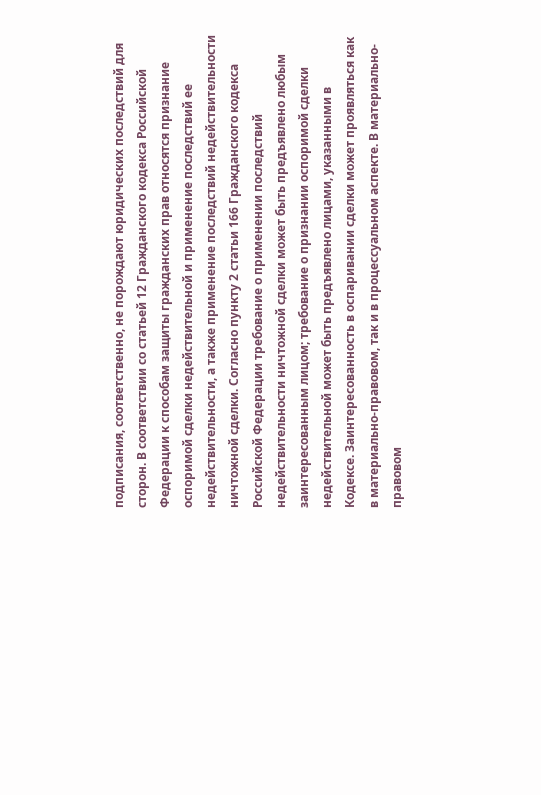подписания, соответственно, не порождают юридических последствий для сторон. В соответствии со статьей 12 Гражданского кодекса Российской Федерации к способам защиты гражданских прав относятся признание оспоримой сделки недействительной и применение последствий ее недействительности, а также применение последствий недействительности ничтожной сделки. Согласно пункту 2 статьи 166 Гражданского кодекса Российской Федерации требование о применении последствий недействительности ничтожной сделки может быть предъявлено любым заинтересованным лицом; требование о признании оспоримой сделки недействительной может быть предъявлено лицами, указанными в Кодексе. Заинтересованность в оспаривании сделки может проявляться как в материально-правовом, так и в процессуальном аспекте. В материально-правовом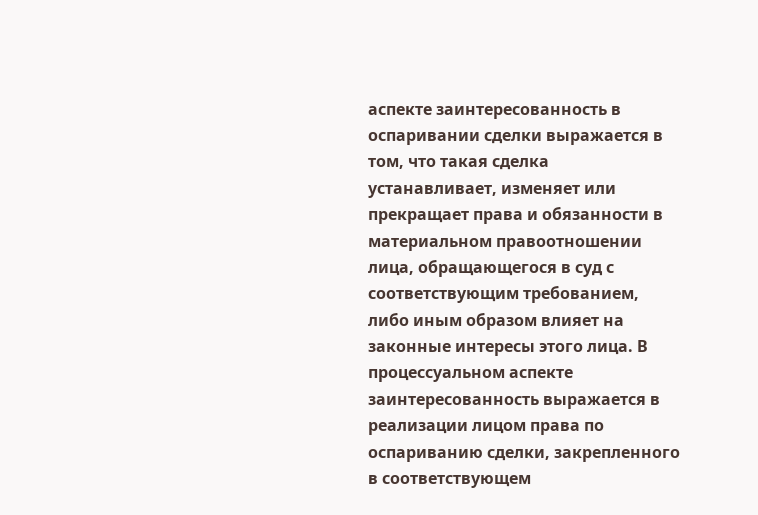аспекте заинтересованность в оспаривании сделки выражается в том, что такая сделка устанавливает, изменяет или прекращает права и обязанности в материальном правоотношении лица, обращающегося в суд с соответствующим требованием, либо иным образом влияет на законные интересы этого лица. В процессуальном аспекте заинтересованность выражается в реализации лицом права по оспариванию сделки, закрепленного в соответствующем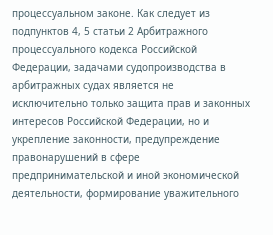процессуальном законе. Как следует из подпунктов 4, 5 статьи 2 Арбитражного процессуального кодекса Российской Федерации, задачами судопроизводства в арбитражных судах является не исключительно только защита прав и законных интересов Российской Федерации, но и укрепление законности, предупреждение правонарушений в сфере предпринимательской и иной экономической деятельности, формирование уважительного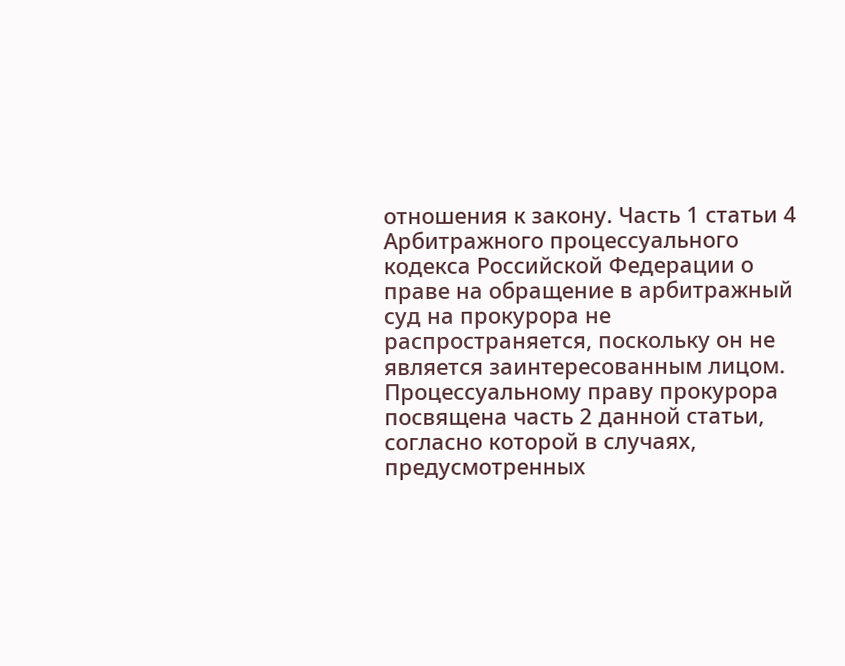отношения к закону. Часть 1 статьи 4 Арбитражного процессуального кодекса Российской Федерации о праве на обращение в арбитражный суд на прокурора не распространяется, поскольку он не является заинтересованным лицом. Процессуальному праву прокурора посвящена часть 2 данной статьи, согласно которой в случаях, предусмотренных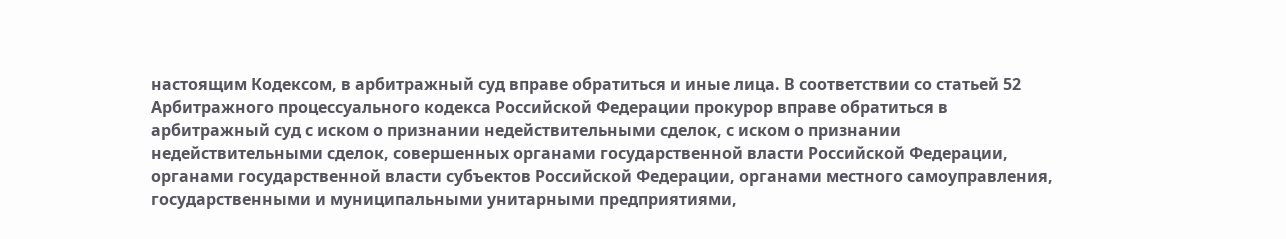настоящим Кодексом, в арбитражный суд вправе обратиться и иные лица. В соответствии со статьей 52 Арбитражного процессуального кодекса Российской Федерации прокурор вправе обратиться в арбитражный суд с иском о признании недействительными сделок, с иском о признании недействительными сделок, совершенных органами государственной власти Российской Федерации, органами государственной власти субъектов Российской Федерации, органами местного самоуправления, государственными и муниципальными унитарными предприятиями,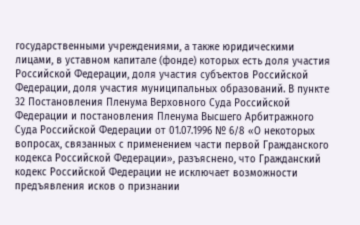государственными учреждениями, а также юридическими лицами, в уставном капитале (фонде) которых есть доля участия Российской Федерации, доля участия субъектов Российской Федерации, доля участия муниципальных образований. В пункте 32 Постановления Пленума Верховного Суда Российской Федерации и постановления Пленума Высшего Арбитражного Суда Российской Федерации от 01.07.1996 № 6/8 «О некоторых вопросах, связанных с применением части первой Гражданского кодекса Российской Федерации», разъяснено, что Гражданский кодекс Российской Федерации не исключает возможности предъявления исков о признании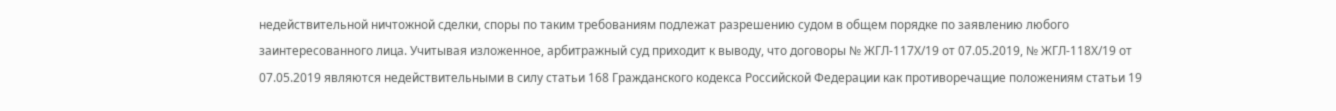недействительной ничтожной сделки, споры по таким требованиям подлежат разрешению судом в общем порядке по заявлению любого заинтересованного лица. Учитывая изложенное, арбитражный суд приходит к выводу, что договоры № ЖГЛ-117Х/19 от 07.05.2019, № ЖГЛ-118Х/19 от 07.05.2019 являются недействительными в силу статьи 168 Гражданского кодекса Российской Федерации как противоречащие положениям статьи 19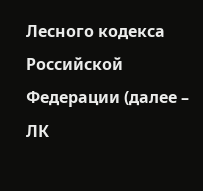Лесного кодекса Российской Федерации (далее – ЛК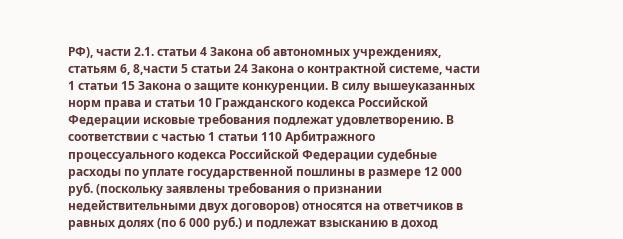РФ), части 2.1. статьи 4 Закона об автономных учреждениях, статьям 6, 8,части 5 статьи 24 Закона о контрактной системе, части 1 статьи 15 Закона о защите конкуренции. В силу вышеуказанных норм права и статьи 10 Гражданского кодекса Российской Федерации исковые требования подлежат удовлетворению. В соответствии с частью 1 статьи 110 Арбитражного процессуального кодекса Российской Федерации судебные расходы по уплате государственной пошлины в размере 12 000 руб. (поскольку заявлены требования о признании недействительными двух договоров) относятся на ответчиков в равных долях (по 6 000 руб.) и подлежат взысканию в доход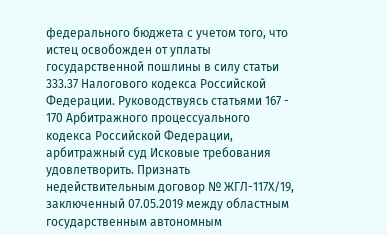федерального бюджета с учетом того, что истец освобожден от уплаты государственной пошлины в силу статьи 333.37 Налогового кодекса Российской Федерации. Руководствуясь статьями 167 - 170 Арбитражного процессуального кодекса Российской Федерации, арбитражный суд Исковые требования удовлетворить. Признать недействительным договор № ЖГЛ-117Х/19, заключенный 07.05.2019 между областным государственным автономным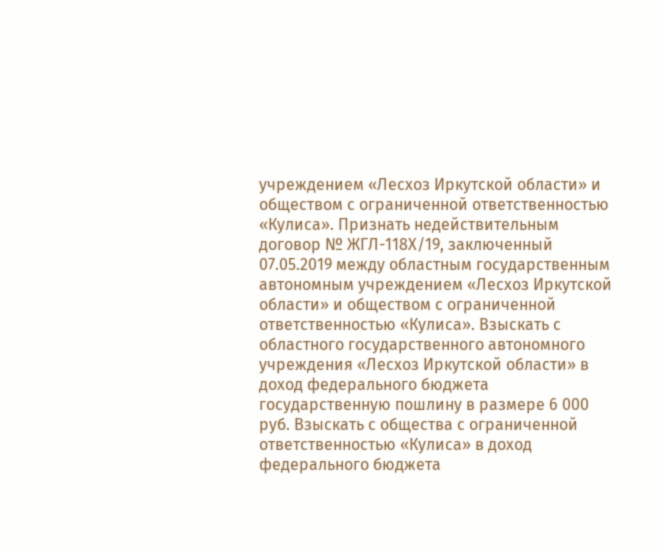учреждением «Лесхоз Иркутской области» и обществом с ограниченной ответственностью «Кулиса». Признать недействительным договор № ЖГЛ-118Х/19, заключенный 07.05.2019 между областным государственным автономным учреждением «Лесхоз Иркутской области» и обществом с ограниченной ответственностью «Кулиса». Взыскать с областного государственного автономного учреждения «Лесхоз Иркутской области» в доход федерального бюджета государственную пошлину в размере 6 000 руб. Взыскать с общества с ограниченной ответственностью «Кулиса» в доход федерального бюджета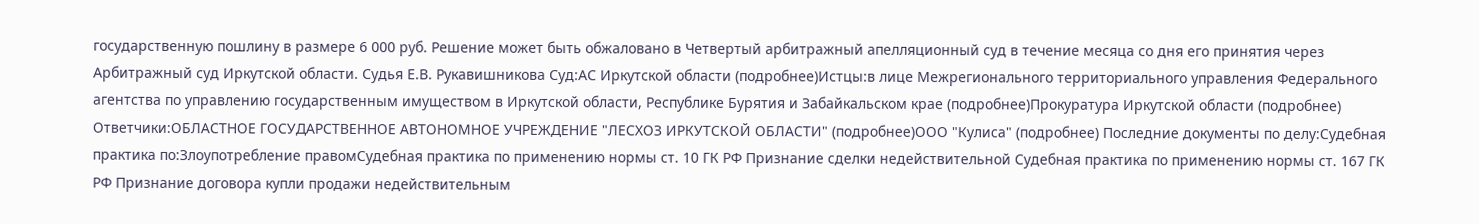государственную пошлину в размере 6 000 руб. Решение может быть обжаловано в Четвертый арбитражный апелляционный суд в течение месяца со дня его принятия через Арбитражный суд Иркутской области. Судья Е.В. Рукавишникова Суд:АС Иркутской области (подробнее)Истцы:в лице Межрегионального территориального управления Федерального агентства по управлению государственным имуществом в Иркутской области, Республике Бурятия и Забайкальском крае (подробнее)Прокуратура Иркутской области (подробнее) Ответчики:ОБЛАСТНОЕ ГОСУДАРСТВЕННОЕ АВТОНОМНОЕ УЧРЕЖДЕНИЕ "ЛЕСХОЗ ИРКУТСКОЙ ОБЛАСТИ" (подробнее)ООО "Кулиса" (подробнее) Последние документы по делу:Судебная практика по:Злоупотребление правомСудебная практика по применению нормы ст. 10 ГК РФ Признание сделки недействительной Судебная практика по применению нормы ст. 167 ГК РФ Признание договора купли продажи недействительным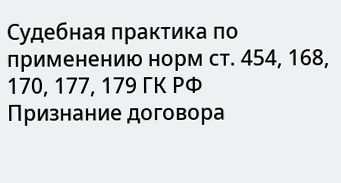Судебная практика по применению норм ст. 454, 168, 170, 177, 179 ГК РФ
Признание договора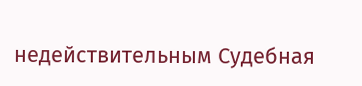недействительным Судебная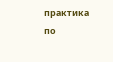практика по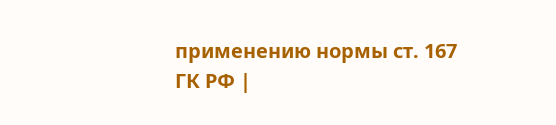применению нормы ст. 167 ГК РФ |